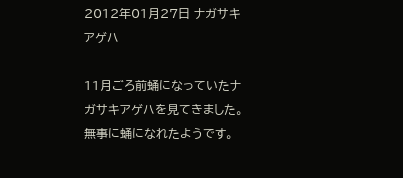2012年01月27日 ナガサキアゲハ

11月ごろ前蛹になっていたナガサキアゲハを見てきました。 無事に蛹になれたようです。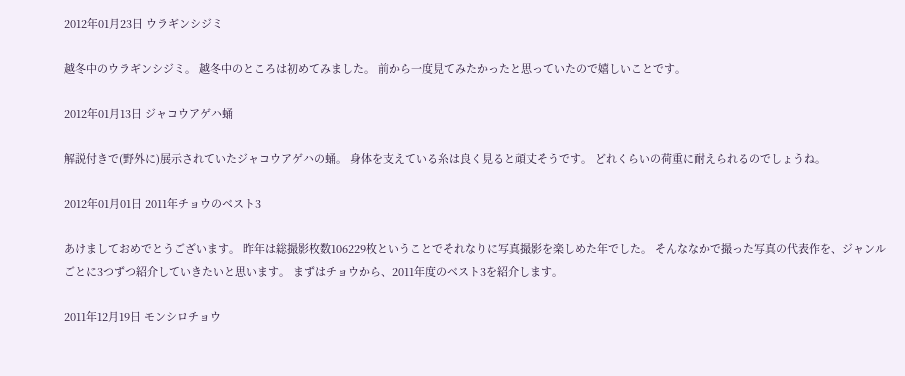2012年01月23日 ウラギンシジミ

越冬中のウラギンシジミ。 越冬中のところは初めてみました。 前から一度見てみたかったと思っていたので嬉しいことです。

2012年01月13日 ジャコウアゲハ蛹

解説付きで(野外に)展示されていたジャコウアゲハの蛹。 身体を支えている糸は良く見ると頑丈そうです。 どれくらいの荷重に耐えられるのでしょうね。

2012年01月01日 2011年チョウのベスト3

あけましておめでとうございます。 昨年は総撮影枚数106229枚ということでそれなりに写真撮影を楽しめた年でした。 そんななかで撮った写真の代表作を、ジャンルごとに3つずつ紹介していきたいと思います。 まずはチョウから、2011年度のベスト3を紹介します。

2011年12月19日 モンシロチョウ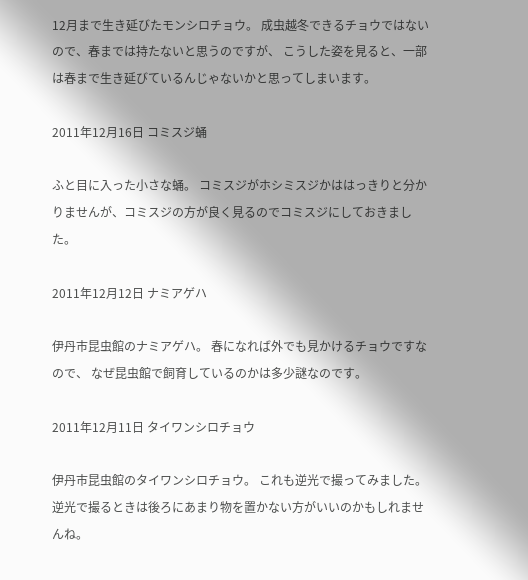12月まで生き延びたモンシロチョウ。 成虫越冬できるチョウではないので、春までは持たないと思うのですが、 こうした姿を見ると、一部は春まで生き延びているんじゃないかと思ってしまいます。

2011年12月16日 コミスジ蛹

ふと目に入った小さな蛹。 コミスジがホシミスジかははっきりと分かりませんが、コミスジの方が良く見るのでコミスジにしておきました。

2011年12月12日 ナミアゲハ

伊丹市昆虫館のナミアゲハ。 春になれば外でも見かけるチョウですなので、 なぜ昆虫館で飼育しているのかは多少謎なのです。

2011年12月11日 タイワンシロチョウ

伊丹市昆虫館のタイワンシロチョウ。 これも逆光で撮ってみました。 逆光で撮るときは後ろにあまり物を置かない方がいいのかもしれませんね。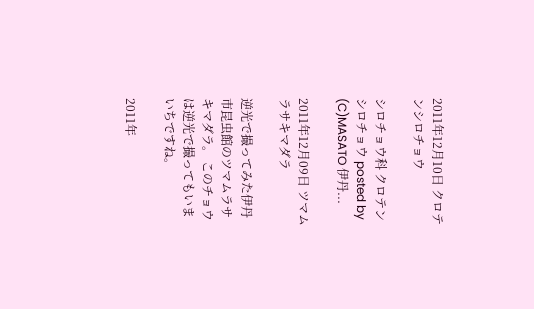2011年12月10日 クロテンシロチョウ

シロチョウ科 クロテンシロチョウ posted by (C)MASATO 伊丹...

2011年12月09日 ツマムラサキマダラ

逆光で撮ってみた伊丹市昆虫館のツマムラサキマダラ。 このチョウは逆光で撮ってもいまいちですね。

2011年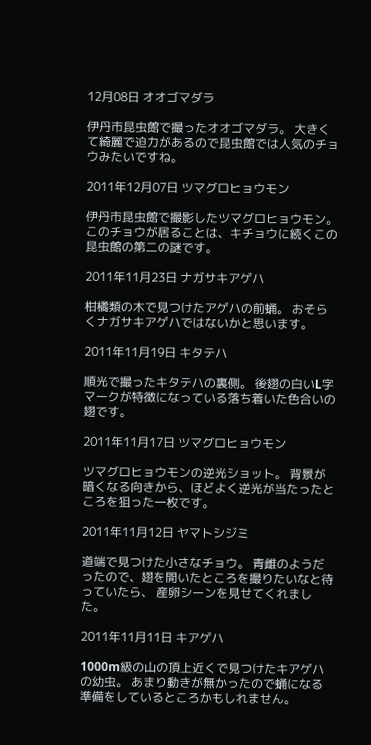12月08日 オオゴマダラ

伊丹市昆虫館で撮ったオオゴマダラ。 大きくて綺麗で迫力があるので昆虫館では人気のチョウみたいですね。

2011年12月07日 ツマグロヒョウモン

伊丹市昆虫館で撮影したツマグロヒョウモン。 このチョウが居ることは、キチョウに続くこの昆虫館の第二の謎です。

2011年11月23日 ナガサキアゲハ

柑橘類の木で見つけたアゲハの前蛹。 おそらくナガサキアゲハではないかと思います。

2011年11月19日 キタテハ

順光で撮ったキタテハの裏側。 後翅の白いL字マークが特徴になっている落ち着いた色合いの翅です。

2011年11月17日 ツマグロヒョウモン

ツマグロヒョウモンの逆光ショット。 背景が暗くなる向きから、ほどよく逆光が当たったところを狙った一枚です。

2011年11月12日 ヤマトシジミ

道端で見つけた小さなチョウ。 青雌のようだったので、翅を開いたところを撮りたいなと待っていたら、 産卵シーンを見せてくれました。

2011年11月11日 キアゲハ

1000m級の山の頂上近くで見つけたキアゲハの幼虫。 あまり動きが無かったので蛹になる準備をしているところかもしれません。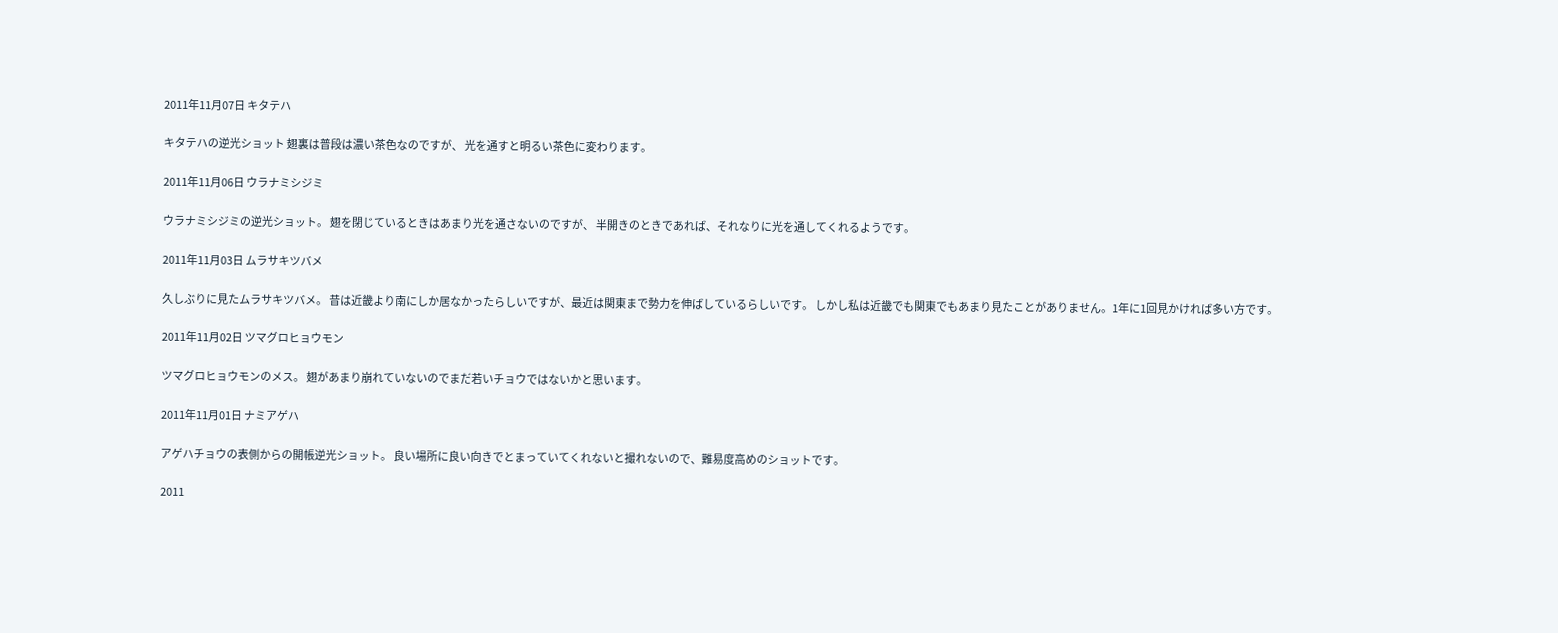2011年11月07日 キタテハ

キタテハの逆光ショット 翅裏は普段は濃い茶色なのですが、 光を通すと明るい茶色に変わります。

2011年11月06日 ウラナミシジミ

ウラナミシジミの逆光ショット。 翅を閉じているときはあまり光を通さないのですが、 半開きのときであれば、それなりに光を通してくれるようです。

2011年11月03日 ムラサキツバメ

久しぶりに見たムラサキツバメ。 昔は近畿より南にしか居なかったらしいですが、最近は関東まで勢力を伸ばしているらしいです。 しかし私は近畿でも関東でもあまり見たことがありません。1年に1回見かければ多い方です。

2011年11月02日 ツマグロヒョウモン

ツマグロヒョウモンのメス。 翅があまり崩れていないのでまだ若いチョウではないかと思います。

2011年11月01日 ナミアゲハ

アゲハチョウの表側からの開帳逆光ショット。 良い場所に良い向きでとまっていてくれないと撮れないので、難易度高めのショットです。

2011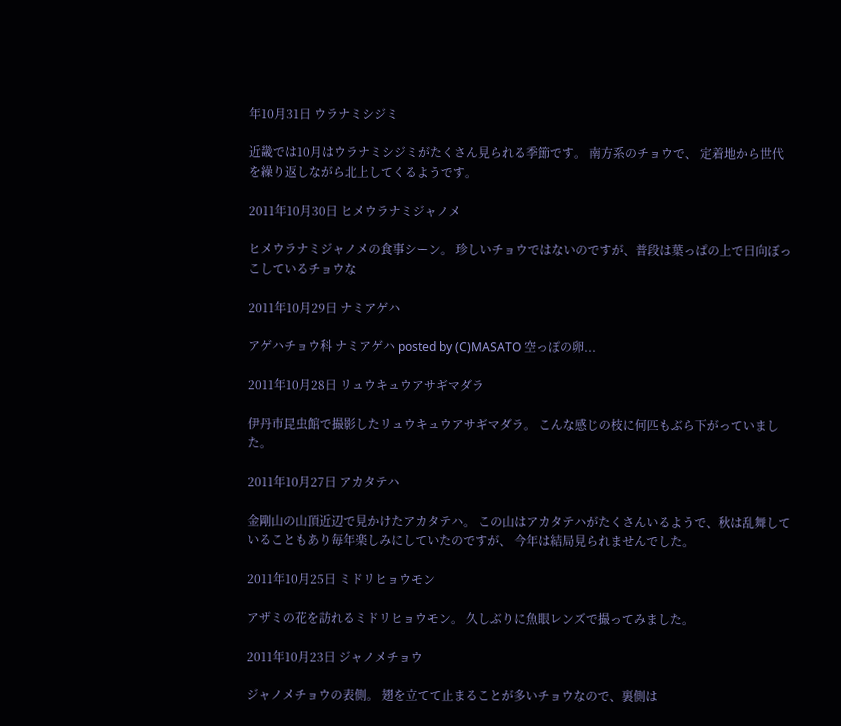年10月31日 ウラナミシジミ

近畿では10月はウラナミシジミがたくさん見られる季節です。 南方系のチョウで、 定着地から世代を繰り返しながら北上してくるようです。

2011年10月30日 ヒメウラナミジャノメ

ヒメウラナミジャノメの食事シーン。 珍しいチョウではないのですが、普段は葉っぱの上で日向ぼっこしているチョウな

2011年10月29日 ナミアゲハ

アゲハチョウ科 ナミアゲハ posted by (C)MASATO 空っぽの卵...

2011年10月28日 リュウキュウアサギマダラ

伊丹市昆虫館で撮影したリュウキュウアサギマダラ。 こんな感じの枝に何匹もぶら下がっていました。

2011年10月27日 アカタテハ

金剛山の山頂近辺で見かけたアカタテハ。 この山はアカタテハがたくさんいるようで、秋は乱舞していることもあり毎年楽しみにしていたのですが、 今年は結局見られませんでした。

2011年10月25日 ミドリヒョウモン

アザミの花を訪れるミドリヒョウモン。 久しぶりに魚眼レンズで撮ってみました。

2011年10月23日 ジャノメチョウ

ジャノメチョウの表側。 翅を立てて止まることが多いチョウなので、裏側は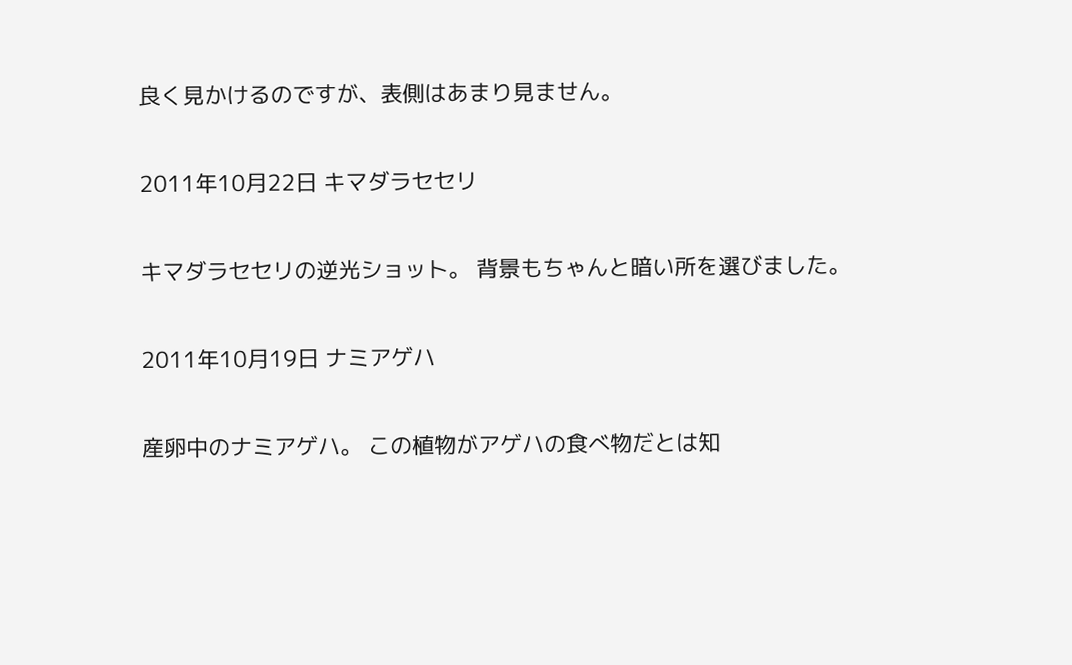良く見かけるのですが、表側はあまり見ません。

2011年10月22日 キマダラセセリ

キマダラセセリの逆光ショット。 背景もちゃんと暗い所を選びました。

2011年10月19日 ナミアゲハ

産卵中のナミアゲハ。 この植物がアゲハの食べ物だとは知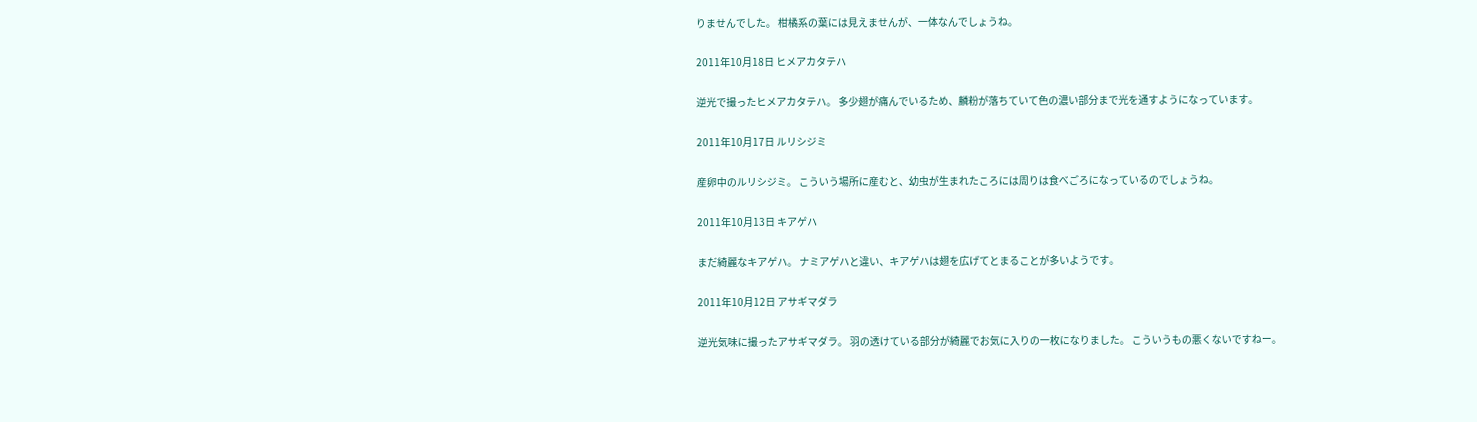りませんでした。 柑橘系の葉には見えませんが、一体なんでしょうね。

2011年10月18日 ヒメアカタテハ

逆光で撮ったヒメアカタテハ。 多少翅が痛んでいるため、麟粉が落ちていて色の濃い部分まで光を通すようになっています。

2011年10月17日 ルリシジミ

産卵中のルリシジミ。 こういう場所に産むと、幼虫が生まれたころには周りは食べごろになっているのでしょうね。

2011年10月13日 キアゲハ

まだ綺麗なキアゲハ。 ナミアゲハと違い、キアゲハは翅を広げてとまることが多いようです。

2011年10月12日 アサギマダラ

逆光気味に撮ったアサギマダラ。 羽の透けている部分が綺麗でお気に入りの一枚になりました。 こういうもの悪くないですねー。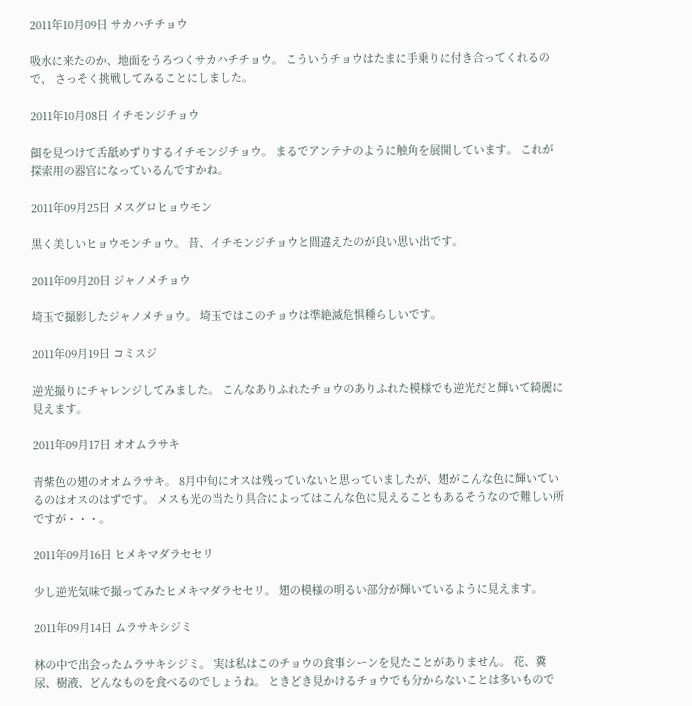2011年10月09日 サカハチチョウ

吸水に来たのか、地面をうろつくサカハチチョウ。 こういうチョウはたまに手乗りに付き合ってくれるので、 さっそく挑戦してみることにしました。

2011年10月08日 イチモンジチョウ

餌を見つけて舌舐めずりするイチモンジチョウ。 まるでアンテナのように触角を展開しています。 これが探索用の器官になっているんですかね。

2011年09月25日 メスグロヒョウモン

黒く美しいヒョウモンチョウ。 昔、イチモンジチョウと間違えたのが良い思い出です。

2011年09月20日 ジャノメチョウ

埼玉で撮影したジャノメチョウ。 埼玉ではこのチョウは準絶滅危惧種らしいです。

2011年09月19日 コミスジ

逆光撮りにチャレンジしてみました。 こんなありふれたチョウのありふれた模様でも逆光だと輝いて綺麗に見えます。

2011年09月17日 オオムラサキ

青紫色の翅のオオムラサキ。 8月中旬にオスは残っていないと思っていましたが、翅がこんな色に輝いているのはオスのはずです。 メスも光の当たり具合によってはこんな色に見えることもあるそうなので難しい所ですが・・・。

2011年09月16日 ヒメキマダラセセリ

少し逆光気味で撮ってみたヒメキマダラセセリ。 翅の模様の明るい部分が輝いているように見えます。

2011年09月14日 ムラサキシジミ

林の中で出会ったムラサキシジミ。 実は私はこのチョウの食事シーンを見たことがありません。 花、糞尿、樹液、どんなものを食べるのでしょうね。 ときどき見かけるチョウでも分からないことは多いもので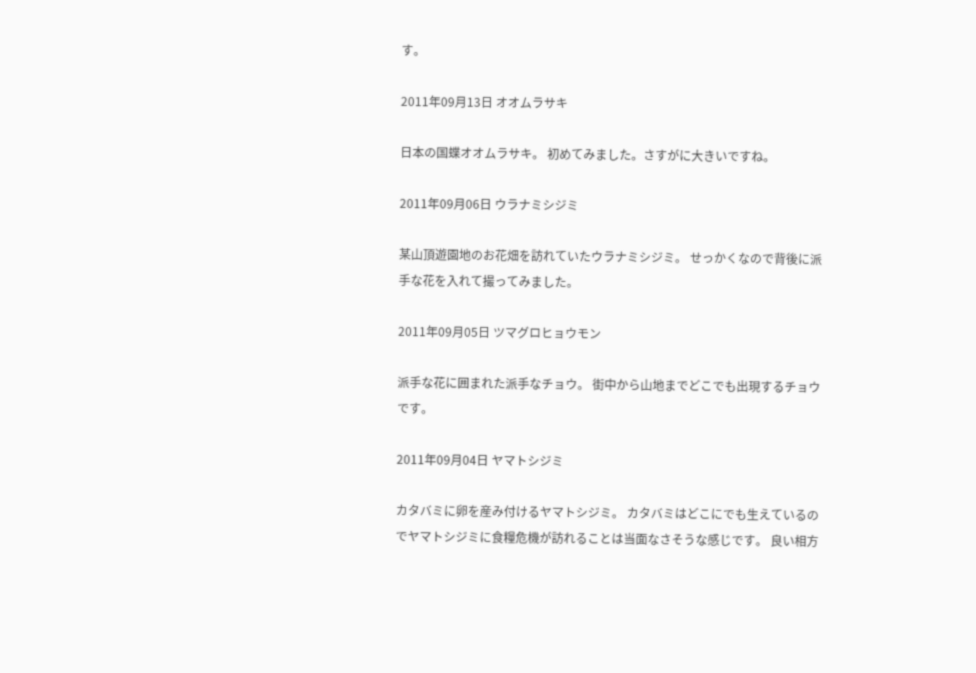す。

2011年09月13日 オオムラサキ

日本の国蝶オオムラサキ。 初めてみました。さすがに大きいですね。

2011年09月06日 ウラナミシジミ

某山頂遊園地のお花畑を訪れていたウラナミシジミ。 せっかくなので背後に派手な花を入れて撮ってみました。

2011年09月05日 ツマグロヒョウモン

派手な花に囲まれた派手なチョウ。 街中から山地までどこでも出現するチョウです。

2011年09月04日 ヤマトシジミ

カタバミに卵を産み付けるヤマトシジミ。 カタバミはどこにでも生えているのでヤマトシジミに食糧危機が訪れることは当面なさそうな感じです。 良い相方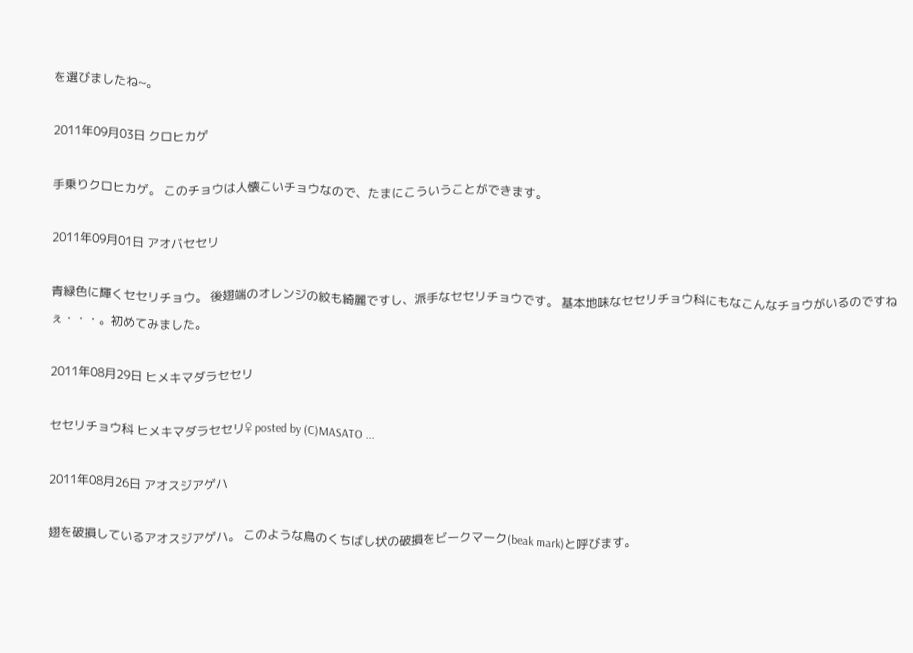を選びましたね~。

2011年09月03日 クロヒカゲ

手乗りクロヒカゲ。 このチョウは人懐こいチョウなので、たまにこういうことができます。

2011年09月01日 アオバセセリ

青緑色に輝くセセリチョウ。 後翅端のオレンジの紋も綺麗ですし、派手なセセリチョウです。 基本地味なセセリチョウ科にもなこんなチョウがいるのですねぇ・・・。初めてみました。

2011年08月29日 ヒメキマダラセセリ

セセリチョウ科 ヒメキマダラセセリ♀ posted by (C)MASATO ...

2011年08月26日 アオスジアゲハ

翅を破損しているアオスジアゲハ。 このような鳥のくちばし状の破損をビークマーク(beak mark)と呼びます。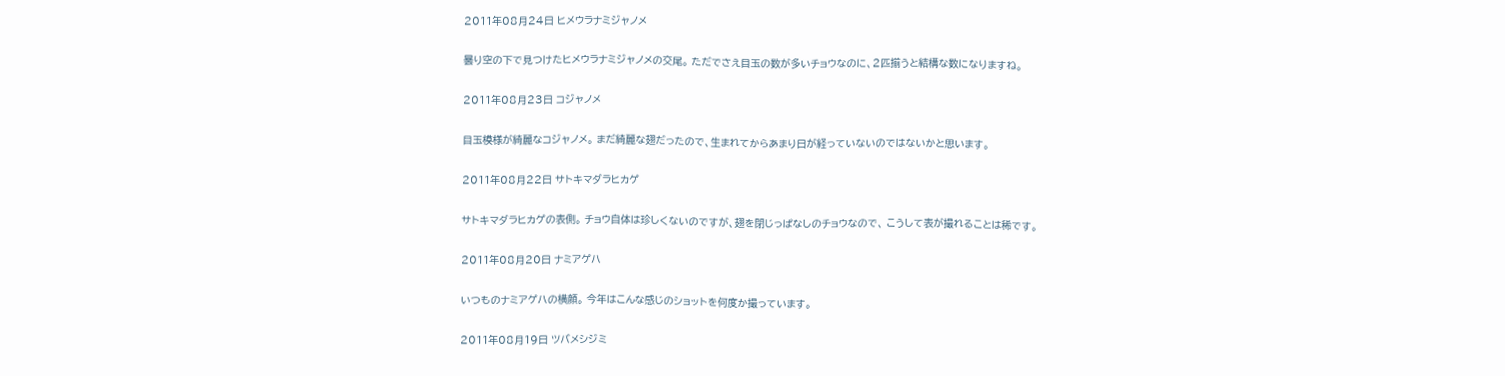2011年08月24日 ヒメウラナミジャノメ

曇り空の下で見つけたヒメウラナミジャノメの交尾。 ただでさえ目玉の数が多いチョウなのに、2匹揃うと結構な数になりますね。

2011年08月23日 コジャノメ

目玉模様が綺麗なコジャノメ。 まだ綺麗な翅だったので、生まれてからあまり日が経っていないのではないかと思います。

2011年08月22日 サトキマダラヒカゲ

サトキマダラヒカゲの表側。 チョウ自体は珍しくないのですが、翅を閉じっぱなしのチョウなので、 こうして表が撮れることは稀です。

2011年08月20日 ナミアゲハ

いつものナミアゲハの横顔。 今年はこんな感じのショットを何度か撮っています。

2011年08月19日 ツバメシジミ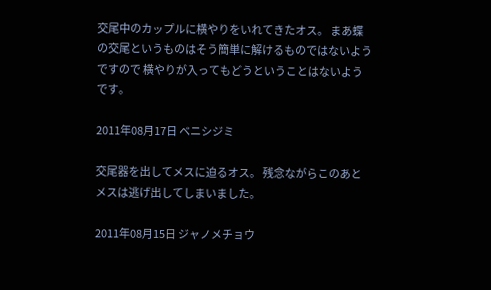交尾中のカップルに横やりをいれてきたオス。 まあ蝶の交尾というものはそう簡単に解けるものではないようですので 横やりが入ってもどうということはないようです。

2011年08月17日 ベニシジミ

交尾器を出してメスに迫るオス。 残念ながらこのあとメスは逃げ出してしまいました。

2011年08月15日 ジャノメチョウ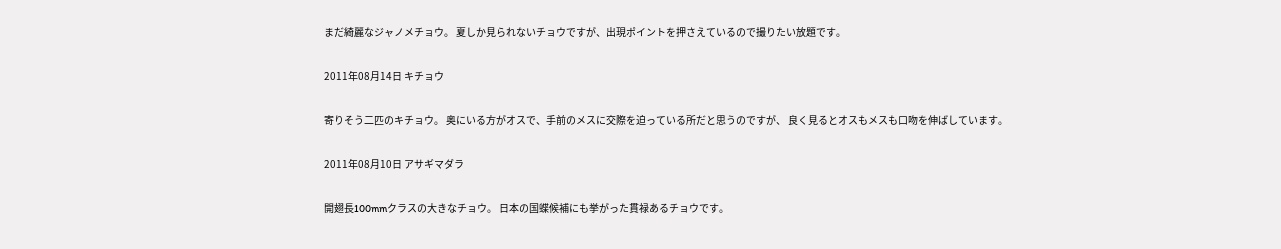まだ綺麗なジャノメチョウ。 夏しか見られないチョウですが、出現ポイントを押さえているので撮りたい放題です。

2011年08月14日 キチョウ

寄りそう二匹のキチョウ。 奥にいる方がオスで、手前のメスに交際を迫っている所だと思うのですが、 良く見るとオスもメスも口吻を伸ばしています。

2011年08月10日 アサギマダラ

開翅長100mmクラスの大きなチョウ。 日本の国蝶候補にも挙がった貫禄あるチョウです。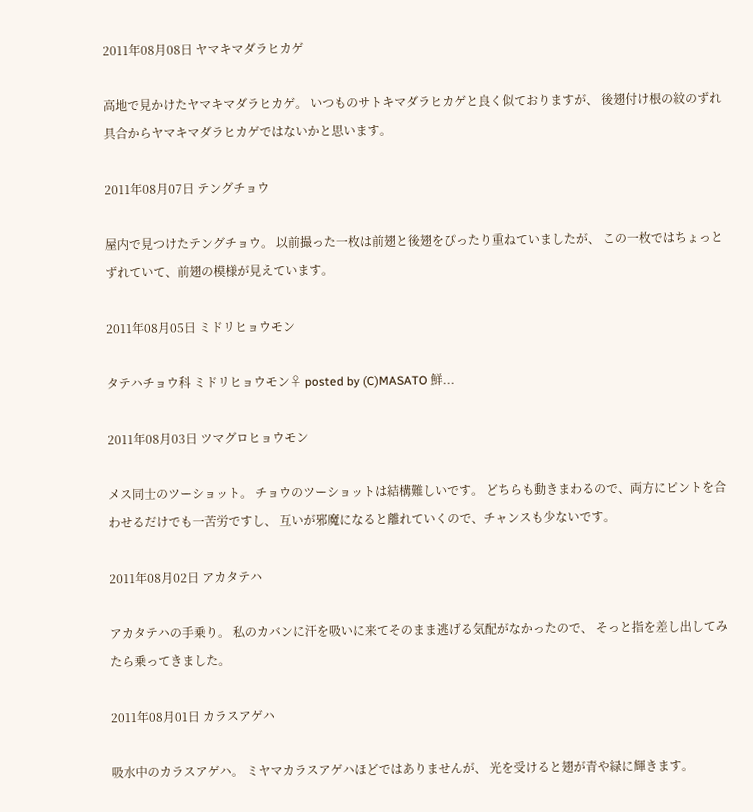2011年08月08日 ヤマキマダラヒカゲ

高地で見かけたヤマキマダラヒカゲ。 いつものサトキマダラヒカゲと良く似ておりますが、 後翅付け根の紋のずれ具合からヤマキマダラヒカゲではないかと思います。

2011年08月07日 テングチョウ

屋内で見つけたテングチョウ。 以前撮った一枚は前翅と後翅をぴったり重ねていましたが、 この一枚ではちょっとずれていて、前翅の模様が見えています。

2011年08月05日 ミドリヒョウモン

タテハチョウ科 ミドリヒョウモン♀ posted by (C)MASATO 鮮...

2011年08月03日 ツマグロヒョウモン

メス同士のツーショット。 チョウのツーショットは結構難しいです。 どちらも動きまわるので、両方にピントを合わせるだけでも一苦労ですし、 互いが邪魔になると離れていくので、チャンスも少ないです。

2011年08月02日 アカタテハ

アカタテハの手乗り。 私のカバンに汗を吸いに来てそのまま逃げる気配がなかったので、 そっと指を差し出してみたら乗ってきました。

2011年08月01日 カラスアゲハ

吸水中のカラスアゲハ。 ミヤマカラスアゲハほどではありませんが、 光を受けると翅が青や緑に輝きます。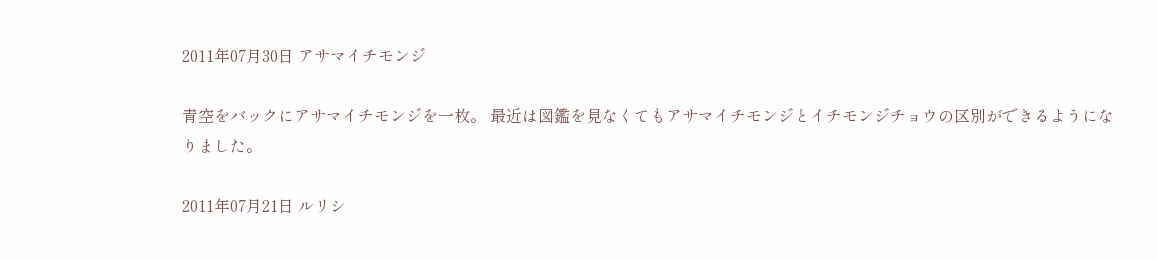2011年07月30日 アサマイチモンジ

青空をバックにアサマイチモンジを一枚。 最近は図鑑を見なくてもアサマイチモンジとイチモンジチョウの区別ができるようになりました。

2011年07月21日 ルリシ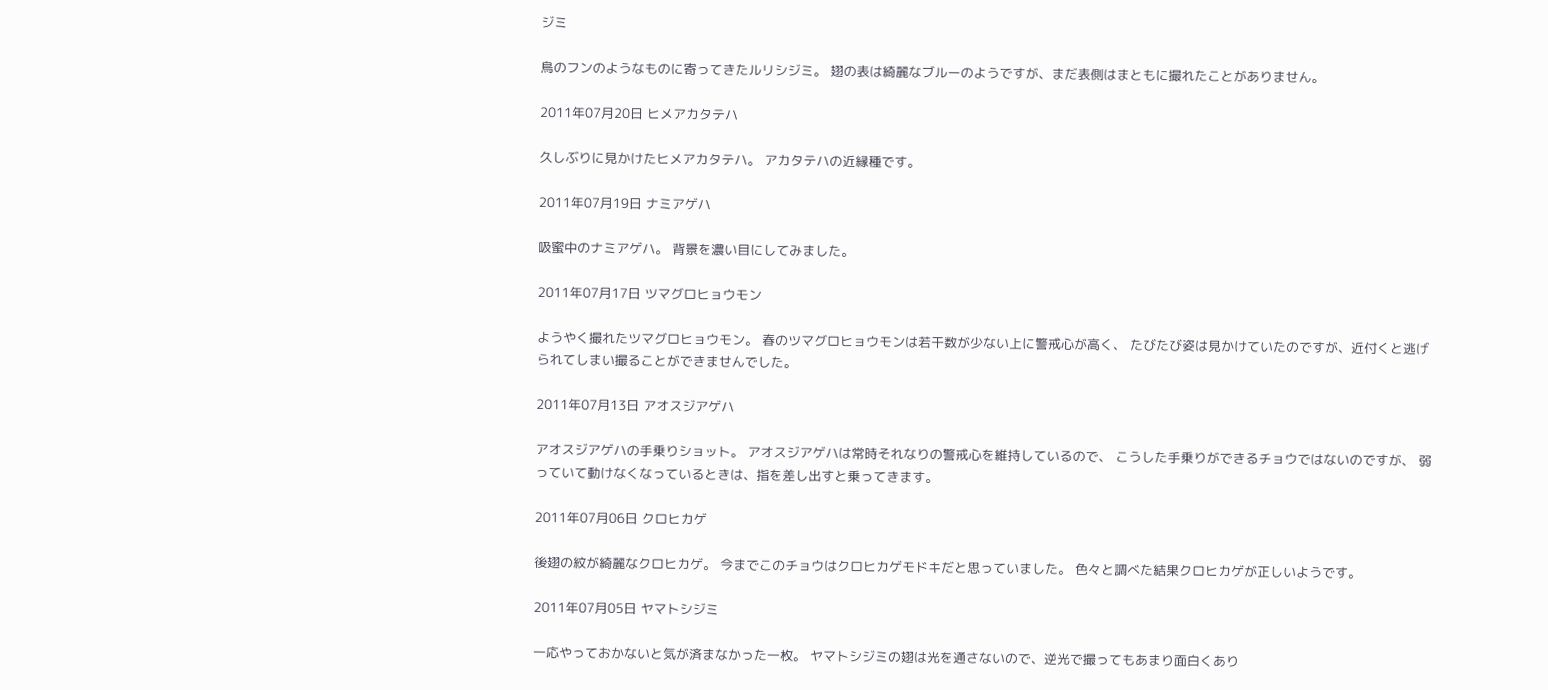ジミ

鳥のフンのようなものに寄ってきたルリシジミ。 翅の表は綺麗なブルーのようですが、まだ表側はまともに撮れたことがありません。

2011年07月20日 ヒメアカタテハ

久しぶりに見かけたヒメアカタテハ。 アカタテハの近縁種です。

2011年07月19日 ナミアゲハ

吸蜜中のナミアゲハ。 背景を濃い目にしてみました。

2011年07月17日 ツマグロヒョウモン

ようやく撮れたツマグロヒョウモン。 春のツマグロヒョウモンは若干数が少ない上に警戒心が高く、 たびたび姿は見かけていたのですが、近付くと逃げられてしまい撮ることができませんでした。

2011年07月13日 アオスジアゲハ

アオスジアゲハの手乗りショット。 アオスジアゲハは常時それなりの警戒心を維持しているので、 こうした手乗りができるチョウではないのですが、 弱っていて動けなくなっているときは、指を差し出すと乗ってきます。

2011年07月06日 クロヒカゲ

後翅の紋が綺麗なクロヒカゲ。 今までこのチョウはクロヒカゲモドキだと思っていました。 色々と調べた結果クロヒカゲが正しいようです。

2011年07月05日 ヤマトシジミ

一応やっておかないと気が済まなかった一枚。 ヤマトシジミの翅は光を通さないので、逆光で撮ってもあまり面白くあり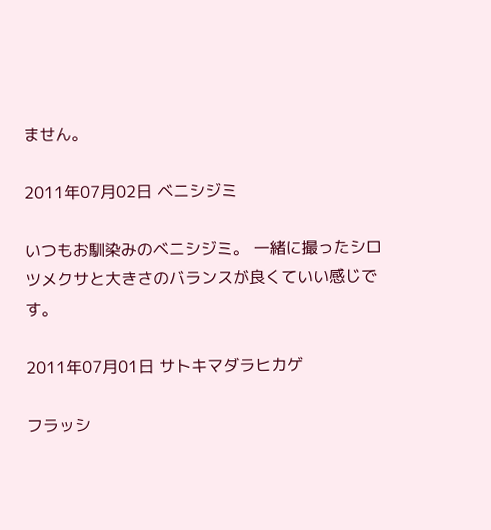ません。

2011年07月02日 ベニシジミ

いつもお馴染みのベニシジミ。 一緒に撮ったシロツメクサと大きさのバランスが良くていい感じです。

2011年07月01日 サトキマダラヒカゲ

フラッシ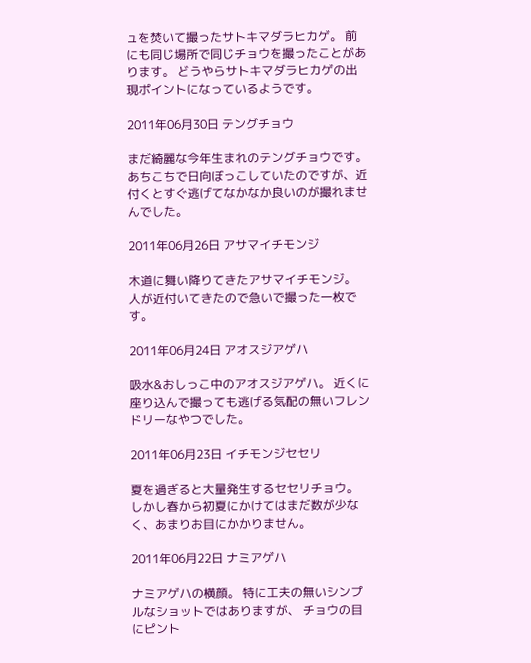ュを焚いて撮ったサトキマダラヒカゲ。 前にも同じ場所で同じチョウを撮ったことがあります。 どうやらサトキマダラヒカゲの出現ポイントになっているようです。

2011年06月30日 テングチョウ

まだ綺麗な今年生まれのテングチョウです。 あちこちで日向ぼっこしていたのですが、近付くとすぐ逃げてなかなか良いのが撮れませんでした。

2011年06月26日 アサマイチモンジ

木道に舞い降りてきたアサマイチモンジ。 人が近付いてきたので急いで撮った一枚です。

2011年06月24日 アオスジアゲハ

吸水&おしっこ中のアオスジアゲハ。 近くに座り込んで撮っても逃げる気配の無いフレンドリーなやつでした。

2011年06月23日 イチモンジセセリ

夏を過ぎると大量発生するセセリチョウ。 しかし春から初夏にかけてはまだ数が少なく、あまりお目にかかりません。

2011年06月22日 ナミアゲハ

ナミアゲハの横顔。 特に工夫の無いシンプルなショットではありますが、 チョウの目にピント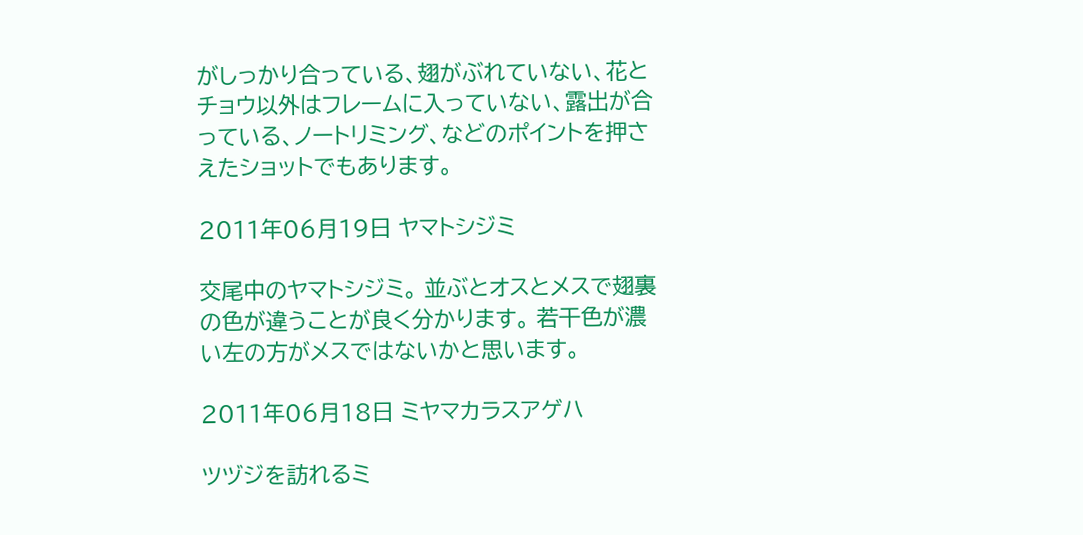がしっかり合っている、翅がぶれていない、花とチョウ以外はフレームに入っていない、露出が合っている、ノートリミング、などのポイントを押さえたショットでもあります。

2011年06月19日 ヤマトシジミ

交尾中のヤマトシジミ。 並ぶとオスとメスで翅裏の色が違うことが良く分かります。 若干色が濃い左の方がメスではないかと思います。

2011年06月18日 ミヤマカラスアゲハ

ツヅジを訪れるミ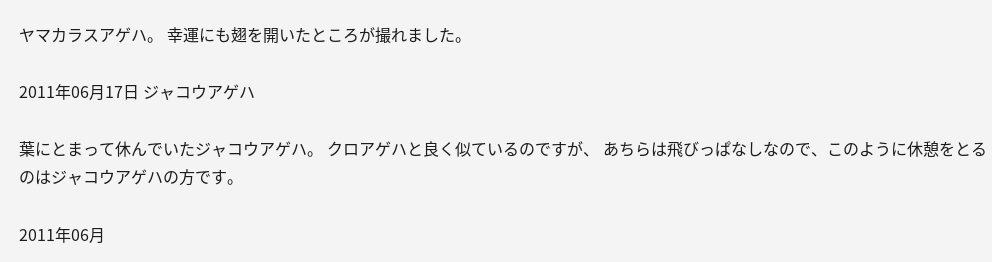ヤマカラスアゲハ。 幸運にも翅を開いたところが撮れました。

2011年06月17日 ジャコウアゲハ

葉にとまって休んでいたジャコウアゲハ。 クロアゲハと良く似ているのですが、 あちらは飛びっぱなしなので、このように休憩をとるのはジャコウアゲハの方です。

2011年06月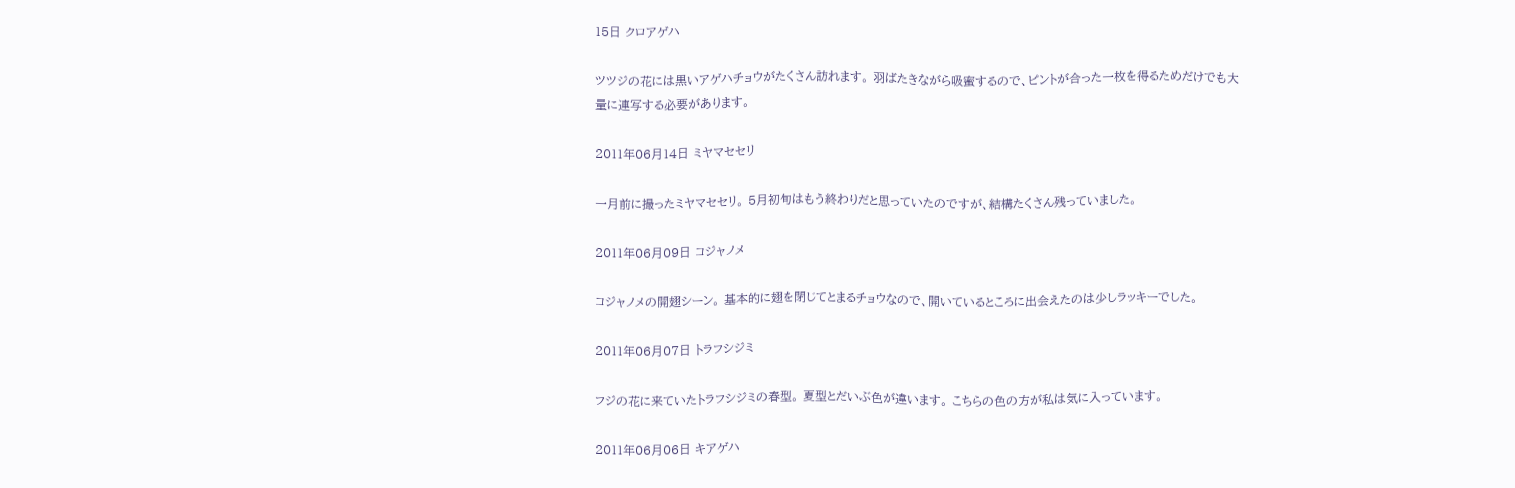15日 クロアゲハ

ツツジの花には黒いアゲハチョウがたくさん訪れます。 羽ばたきながら吸蜜するので、ピントが合った一枚を得るためだけでも大量に連写する必要があります。

2011年06月14日 ミヤマセセリ

一月前に撮ったミヤマセセリ。 5月初旬はもう終わりだと思っていたのですが、結構たくさん残っていました。

2011年06月09日 コジャノメ

コジャノメの開翅シーン。 基本的に翅を閉じてとまるチョウなので、開いているところに出会えたのは少しラッキーでした。

2011年06月07日 トラフシジミ

フジの花に来ていたトラフシジミの春型。 夏型とだいぶ色が違います。 こちらの色の方が私は気に入っています。

2011年06月06日 キアゲハ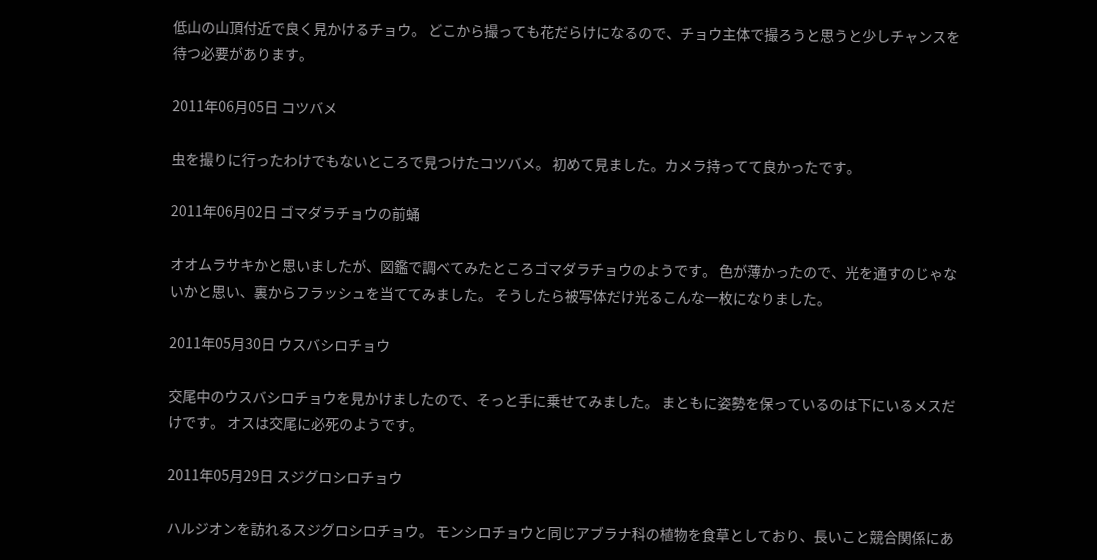低山の山頂付近で良く見かけるチョウ。 どこから撮っても花だらけになるので、チョウ主体で撮ろうと思うと少しチャンスを待つ必要があります。

2011年06月05日 コツバメ

虫を撮りに行ったわけでもないところで見つけたコツバメ。 初めて見ました。カメラ持ってて良かったです。

2011年06月02日 ゴマダラチョウの前蛹

オオムラサキかと思いましたが、図鑑で調べてみたところゴマダラチョウのようです。 色が薄かったので、光を通すのじゃないかと思い、裏からフラッシュを当ててみました。 そうしたら被写体だけ光るこんな一枚になりました。

2011年05月30日 ウスバシロチョウ

交尾中のウスバシロチョウを見かけましたので、そっと手に乗せてみました。 まともに姿勢を保っているのは下にいるメスだけです。 オスは交尾に必死のようです。

2011年05月29日 スジグロシロチョウ

ハルジオンを訪れるスジグロシロチョウ。 モンシロチョウと同じアブラナ科の植物を食草としており、長いこと競合関係にあ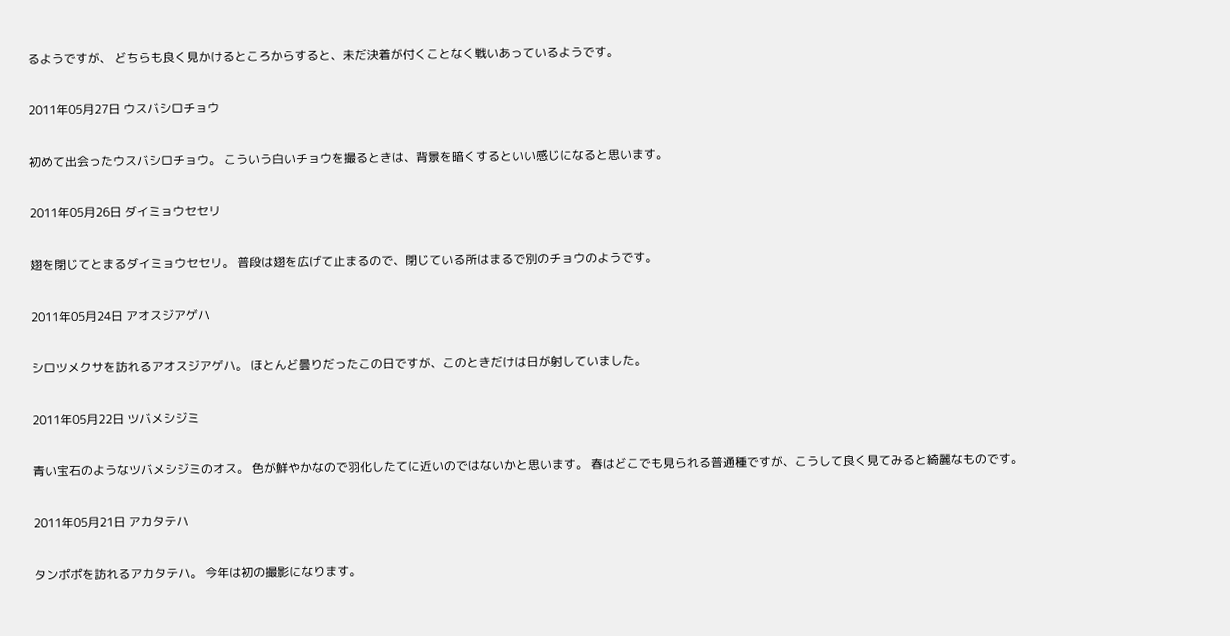るようですが、 どちらも良く見かけるところからすると、未だ決着が付くことなく戦いあっているようです。

2011年05月27日 ウスバシロチョウ

初めて出会ったウスバシロチョウ。 こういう白いチョウを撮るときは、背景を暗くするといい感じになると思います。

2011年05月26日 ダイミョウセセリ

翅を閉じてとまるダイミョウセセリ。 普段は翅を広げて止まるので、閉じている所はまるで別のチョウのようです。

2011年05月24日 アオスジアゲハ

シロツメクサを訪れるアオスジアゲハ。 ほとんど曇りだったこの日ですが、このときだけは日が射していました。

2011年05月22日 ツバメシジミ

青い宝石のようなツバメシジミのオス。 色が鮮やかなので羽化したてに近いのではないかと思います。 春はどこでも見られる普通種ですが、こうして良く見てみると綺麗なものです。

2011年05月21日 アカタテハ

タンポポを訪れるアカタテハ。 今年は初の撮影になります。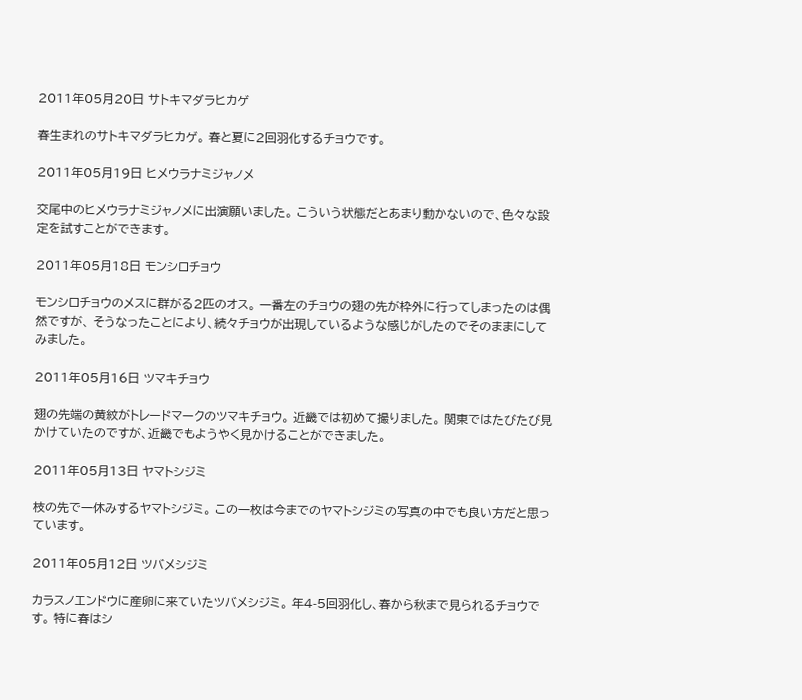2011年05月20日 サトキマダラヒカゲ

春生まれのサトキマダラヒカゲ。 春と夏に2回羽化するチョウです。

2011年05月19日 ヒメウラナミジャノメ

交尾中のヒメウラナミジャノメに出演願いました。 こういう状態だとあまり動かないので、色々な設定を試すことができます。

2011年05月18日 モンシロチョウ

モンシロチョウのメスに群がる2匹のオス。 一番左のチョウの翅の先が枠外に行ってしまったのは偶然ですが、 そうなったことにより、続々チョウが出現しているような感じがしたのでそのままにしてみました。

2011年05月16日 ツマキチョウ

翅の先端の黄紋がトレードマークのツマキチョウ。 近畿では初めて撮りました。 関東ではたびたび見かけていたのですが、近畿でもようやく見かけることができました。

2011年05月13日 ヤマトシジミ

枝の先で一休みするヤマトシジミ。 この一枚は今までのヤマトシジミの写真の中でも良い方だと思っています。

2011年05月12日 ツバメシジミ

カラスノエンドウに産卵に来ていたツバメシジミ。 年4-5回羽化し、春から秋まで見られるチョウです。 特に春はシ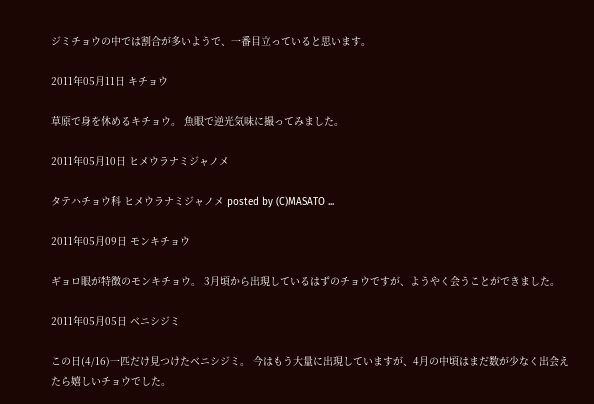ジミチョウの中では割合が多いようで、一番目立っていると思います。

2011年05月11日 キチョウ

草原で身を休めるキチョウ。 魚眼で逆光気味に撮ってみました。

2011年05月10日 ヒメウラナミジャノメ

タテハチョウ科 ヒメウラナミジャノメ posted by (C)MASATO ...

2011年05月09日 モンキチョウ

ギョロ眼が特徴のモンキチョウ。 3月頃から出現しているはずのチョウですが、ようやく会うことができました。

2011年05月05日 ベニシジミ

この日(4/16)一匹だけ見つけたベニシジミ。 今はもう大量に出現していますが、4月の中頃はまだ数が少なく出会えたら嬉しいチョウでした。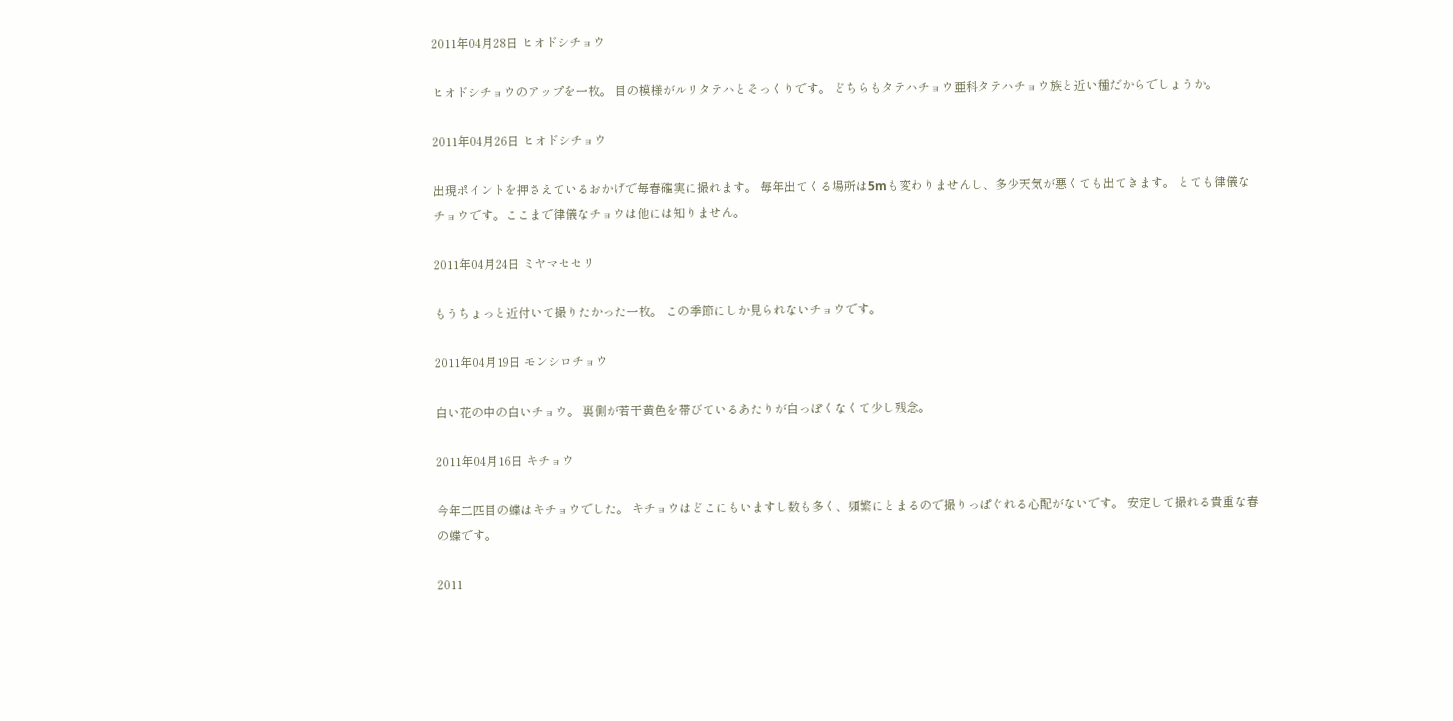2011年04月28日 ヒオドシチョウ

ヒオドシチョウのアップを一枚。 目の模様がルリタテハとそっくりです。 どちらもタテハチョウ亜科タテハチョウ族と近い種だからでしょうか。

2011年04月26日 ヒオドシチョウ

出現ポイントを押さえているおかげで毎春確実に撮れます。 毎年出てくる場所は5mも変わりませんし、多少天気が悪くても出てきます。 とても律儀なチョウです。ここまで律儀なチョウは他には知りません。

2011年04月24日 ミヤマセセリ

もうちょっと近付いて撮りたかった一枚。 この季節にしか見られないチョウです。

2011年04月19日 モンシロチョウ

白い花の中の白いチョウ。 裏側が若干黄色を帯びているあたりが白っぽくなくて少し残念。

2011年04月16日 キチョウ

今年二匹目の蝶はキチョウでした。 キチョウはどこにもいますし数も多く、頻繁にとまるので撮りっぱぐれる心配がないです。 安定して撮れる貴重な春の蝶です。

2011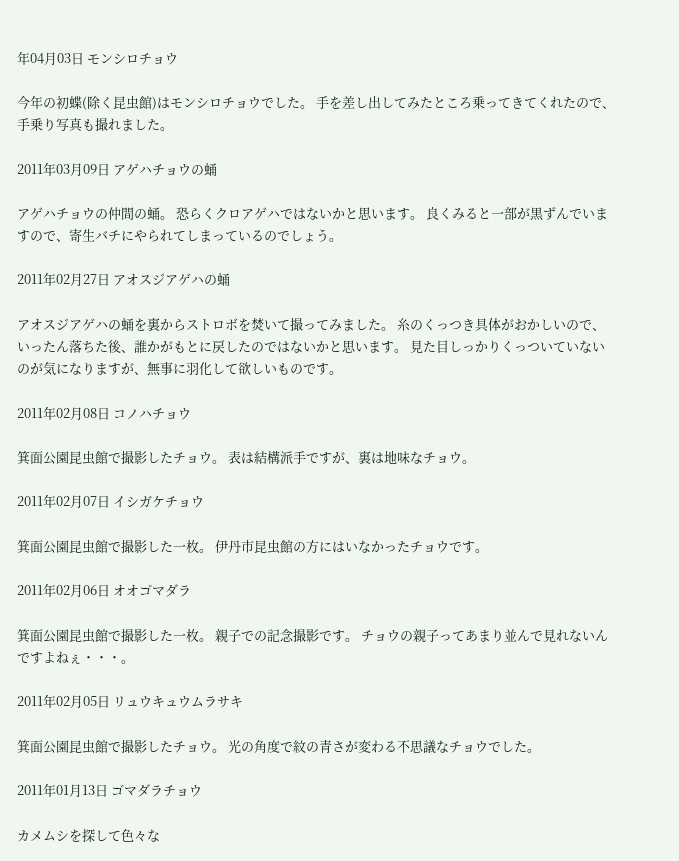年04月03日 モンシロチョウ

今年の初蝶(除く昆虫館)はモンシロチョウでした。 手を差し出してみたところ乗ってきてくれたので、手乗り写真も撮れました。

2011年03月09日 アゲハチョウの蛹

アゲハチョウの仲間の蛹。 恐らくクロアゲハではないかと思います。 良くみると一部が黒ずんでいますので、寄生バチにやられてしまっているのでしょう。

2011年02月27日 アオスジアゲハの蛹

アオスジアゲハの蛹を裏からストロボを焚いて撮ってみました。 糸のくっつき具体がおかしいので、いったん落ちた後、誰かがもとに戻したのではないかと思います。 見た目しっかりくっついていないのが気になりますが、無事に羽化して欲しいものです。

2011年02月08日 コノハチョウ

箕面公園昆虫館で撮影したチョウ。 表は結構派手ですが、裏は地味なチョウ。

2011年02月07日 イシガケチョウ

箕面公園昆虫館で撮影した一枚。 伊丹市昆虫館の方にはいなかったチョウです。

2011年02月06日 オオゴマダラ

箕面公園昆虫館で撮影した一枚。 親子での記念撮影です。 チョウの親子ってあまり並んで見れないんですよねぇ・・・。

2011年02月05日 リュウキュウムラサキ

箕面公園昆虫館で撮影したチョウ。 光の角度で紋の青さが変わる不思議なチョウでした。

2011年01月13日 ゴマダラチョウ

カメムシを探して色々な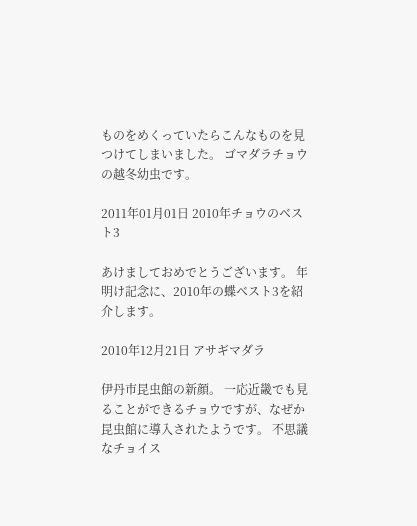ものをめくっていたらこんなものを見つけてしまいました。 ゴマダラチョウの越冬幼虫です。

2011年01月01日 2010年チョウのベスト3

あけましておめでとうございます。 年明け記念に、2010年の蝶ベスト3を紹介します。

2010年12月21日 アサギマダラ

伊丹市昆虫館の新顔。 一応近畿でも見ることができるチョウですが、なぜか昆虫館に導入されたようです。 不思議なチョイス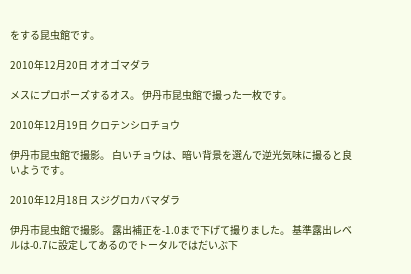をする昆虫館です。

2010年12月20日 オオゴマダラ

メスにプロポーズするオス。 伊丹市昆虫館で撮った一枚です。

2010年12月19日 クロテンシロチョウ

伊丹市昆虫館で撮影。 白いチョウは、暗い背景を選んで逆光気味に撮ると良いようです。

2010年12月18日 スジグロカバマダラ

伊丹市昆虫館で撮影。 露出補正を-1.0まで下げて撮りました。 基準露出レベルは-0.7に設定してあるのでトータルではだいぶ下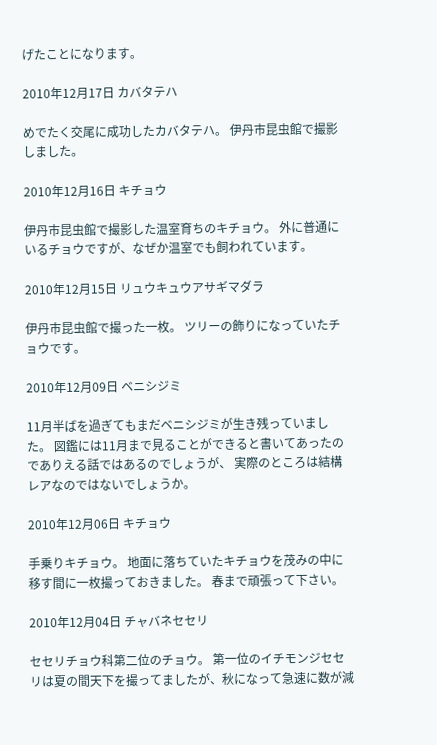げたことになります。

2010年12月17日 カバタテハ

めでたく交尾に成功したカバタテハ。 伊丹市昆虫館で撮影しました。

2010年12月16日 キチョウ

伊丹市昆虫館で撮影した温室育ちのキチョウ。 外に普通にいるチョウですが、なぜか温室でも飼われています。

2010年12月15日 リュウキュウアサギマダラ

伊丹市昆虫館で撮った一枚。 ツリーの飾りになっていたチョウです。

2010年12月09日 ベニシジミ

11月半ばを過ぎてもまだベニシジミが生き残っていました。 図鑑には11月まで見ることができると書いてあったのでありえる話ではあるのでしょうが、 実際のところは結構レアなのではないでしょうか。

2010年12月06日 キチョウ

手乗りキチョウ。 地面に落ちていたキチョウを茂みの中に移す間に一枚撮っておきました。 春まで頑張って下さい。

2010年12月04日 チャバネセセリ

セセリチョウ科第二位のチョウ。 第一位のイチモンジセセリは夏の間天下を撮ってましたが、秋になって急速に数が減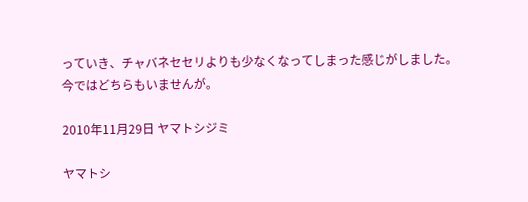っていき、チャバネセセリよりも少なくなってしまった感じがしました。 今ではどちらもいませんが。

2010年11月29日 ヤマトシジミ

ヤマトシ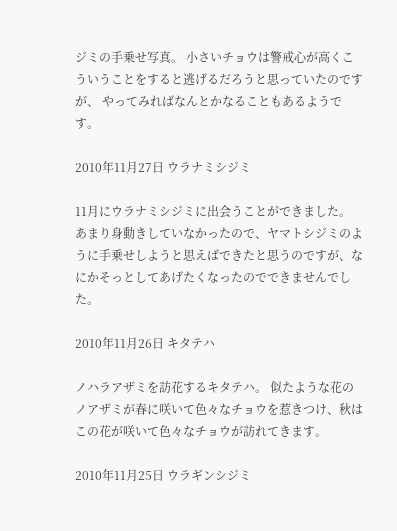ジミの手乗せ写真。 小さいチョウは警戒心が高くこういうことをすると逃げるだろうと思っていたのですが、 やってみればなんとかなることもあるようです。

2010年11月27日 ウラナミシジミ

11月にウラナミシジミに出会うことができました。 あまり身動きしていなかったので、ヤマトシジミのように手乗せしようと思えばできたと思うのですが、なにかそっとしてあげたくなったのでできませんでした。

2010年11月26日 キタテハ

ノハラアザミを訪花するキタテハ。 似たような花のノアザミが春に咲いて色々なチョウを惹きつけ、秋はこの花が咲いて色々なチョウが訪れてきます。

2010年11月25日 ウラギンシジミ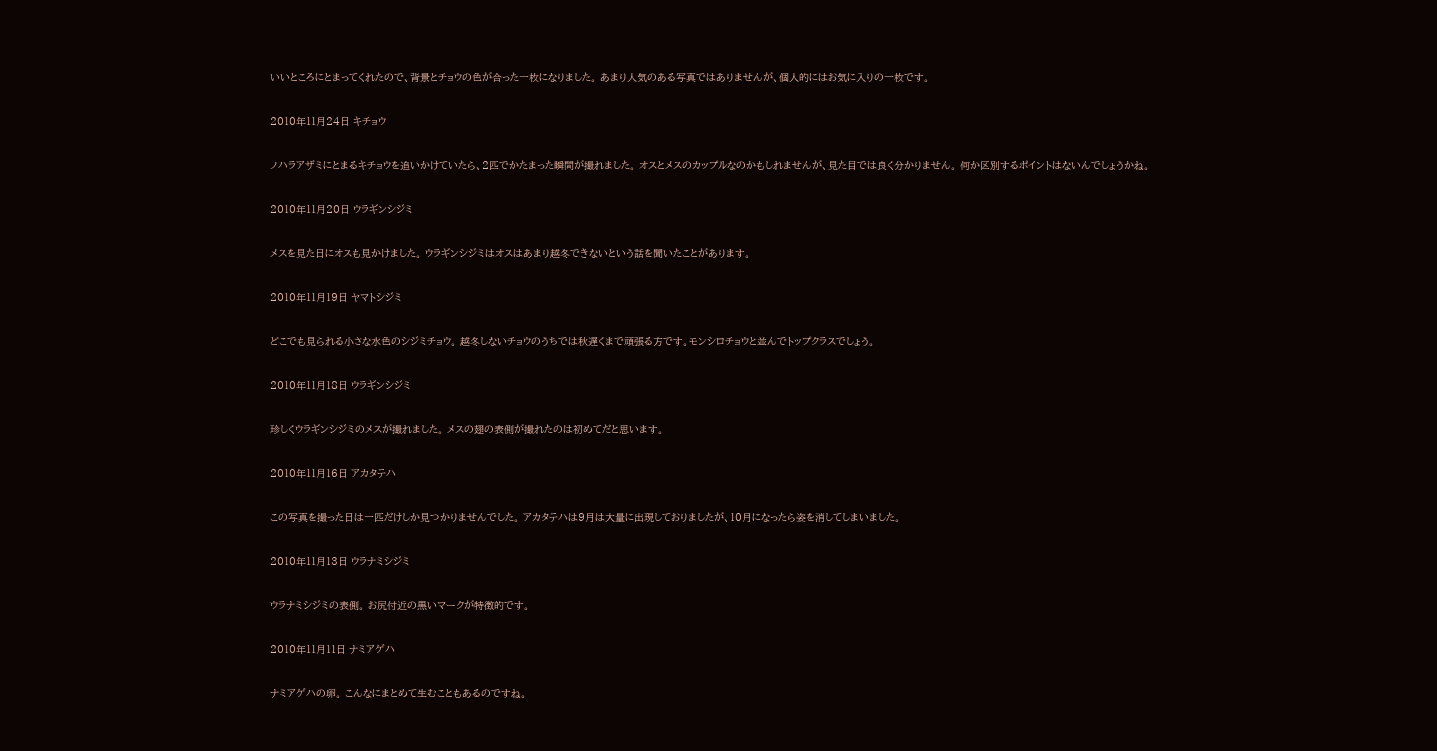いいところにとまってくれたので、背景とチョウの色が合った一枚になりました。 あまり人気のある写真ではありませんが、個人的にはお気に入りの一枚です。

2010年11月24日 キチョウ

ノハラアザミにとまるキチョウを追いかけていたら、2匹でかたまった瞬間が撮れました。 オスとメスのカップルなのかもしれませんが、見た目では良く分かりません。 何か区別するポイントはないんでしょうかね。

2010年11月20日 ウラギンシジミ

メスを見た日にオスも見かけました。 ウラギンシジミはオスはあまり越冬できないという話を聞いたことがあります。

2010年11月19日 ヤマトシジミ

どこでも見られる小さな水色のシジミチョウ。 越冬しないチョウのうちでは秋遅くまで頑張る方です。モンシロチョウと並んでトップクラスでしょう。

2010年11月18日 ウラギンシジミ

珍しくウラギンシジミのメスが撮れました。 メスの翅の表側が撮れたのは初めてだと思います。

2010年11月16日 アカタテハ

この写真を撮った日は一匹だけしか見つかりませんでした。 アカタテハは9月は大量に出現しておりましたが、10月になったら姿を消してしまいました。

2010年11月13日 ウラナミシジミ

ウラナミシジミの表側。 お尻付近の黒いマークが特徴的です。

2010年11月11日 ナミアゲハ

ナミアゲハの卵。 こんなにまとめて生むこともあるのですね。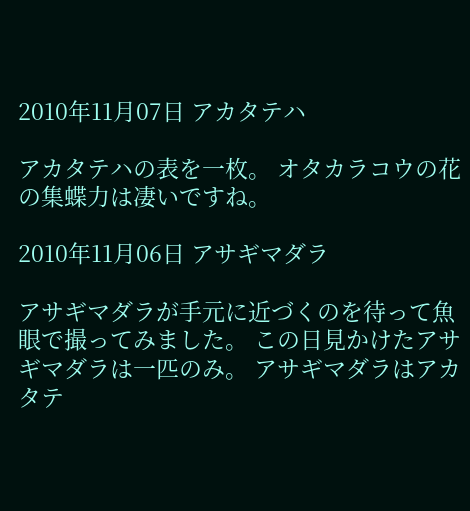2010年11月07日 アカタテハ

アカタテハの表を一枚。 オタカラコウの花の集蝶力は凄いですね。

2010年11月06日 アサギマダラ

アサギマダラが手元に近づくのを待って魚眼で撮ってみました。 この日見かけたアサギマダラは一匹のみ。 アサギマダラはアカタテ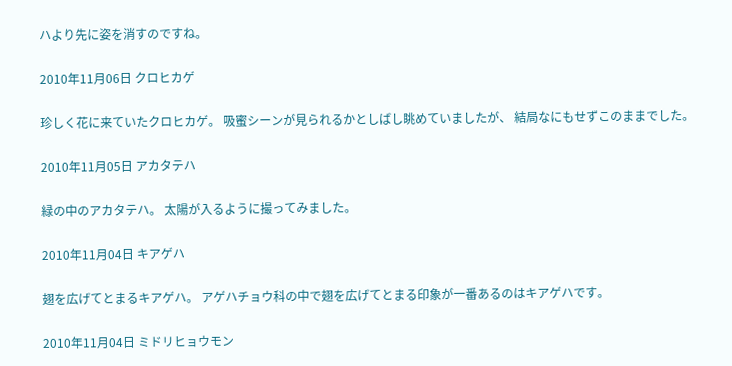ハより先に姿を消すのですね。

2010年11月06日 クロヒカゲ

珍しく花に来ていたクロヒカゲ。 吸蜜シーンが見られるかとしばし眺めていましたが、 結局なにもせずこのままでした。

2010年11月05日 アカタテハ

緑の中のアカタテハ。 太陽が入るように撮ってみました。

2010年11月04日 キアゲハ

翅を広げてとまるキアゲハ。 アゲハチョウ科の中で翅を広げてとまる印象が一番あるのはキアゲハです。

2010年11月04日 ミドリヒョウモン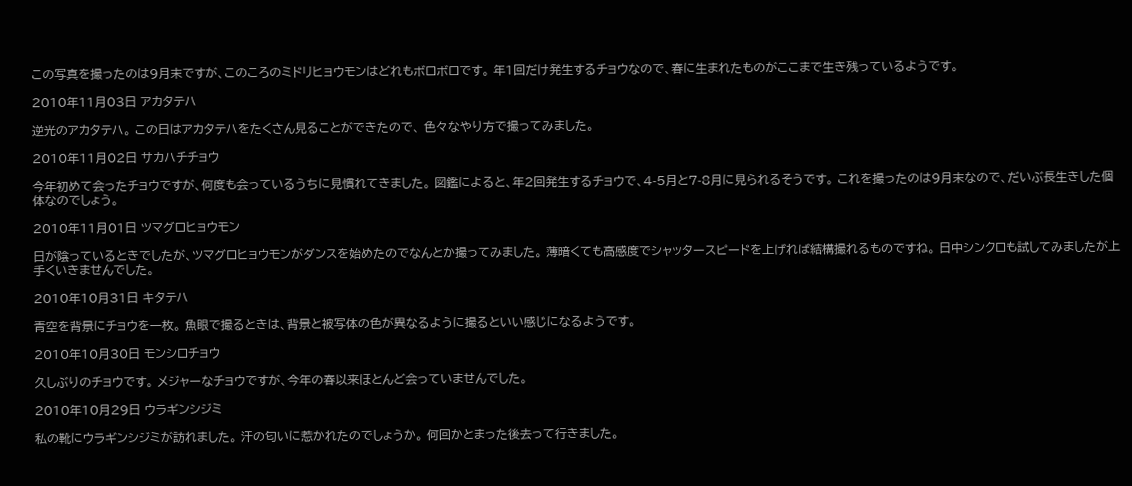この写真を撮ったのは9月末ですが、このころのミドリヒョウモンはどれもボロボロです。 年1回だけ発生するチョウなので、春に生まれたものがここまで生き残っているようです。

2010年11月03日 アカタテハ

逆光のアカタテハ。 この日はアカタテハをたくさん見ることができたので、 色々なやり方で撮ってみました。

2010年11月02日 サカハチチョウ

今年初めて会ったチョウですが、何度も会っているうちに見慣れてきました。 図鑑によると、年2回発生するチョウで、4-5月と7-8月に見られるそうです。 これを撮ったのは9月末なので、だいぶ長生きした個体なのでしょう。

2010年11月01日 ツマグロヒョウモン

日が陰っているときでしたが、ツマグロヒョウモンがダンスを始めたのでなんとか撮ってみました。 薄暗くても高感度でシャッタースピードを上げれば結構撮れるものですね。 日中シンクロも試してみましたが上手くいきませんでした。

2010年10月31日 キタテハ

青空を背景にチョウを一枚。 魚眼で撮るときは、背景と被写体の色が異なるように撮るといい感じになるようです。

2010年10月30日 モンシロチョウ

久しぶりのチョウです。 メジャーなチョウですが、今年の春以来ほとんど会っていませんでした。

2010年10月29日 ウラギンシジミ

私の靴にウラギンシジミが訪れました。 汗の匂いに惹かれたのでしょうか。 何回かとまった後去って行きました。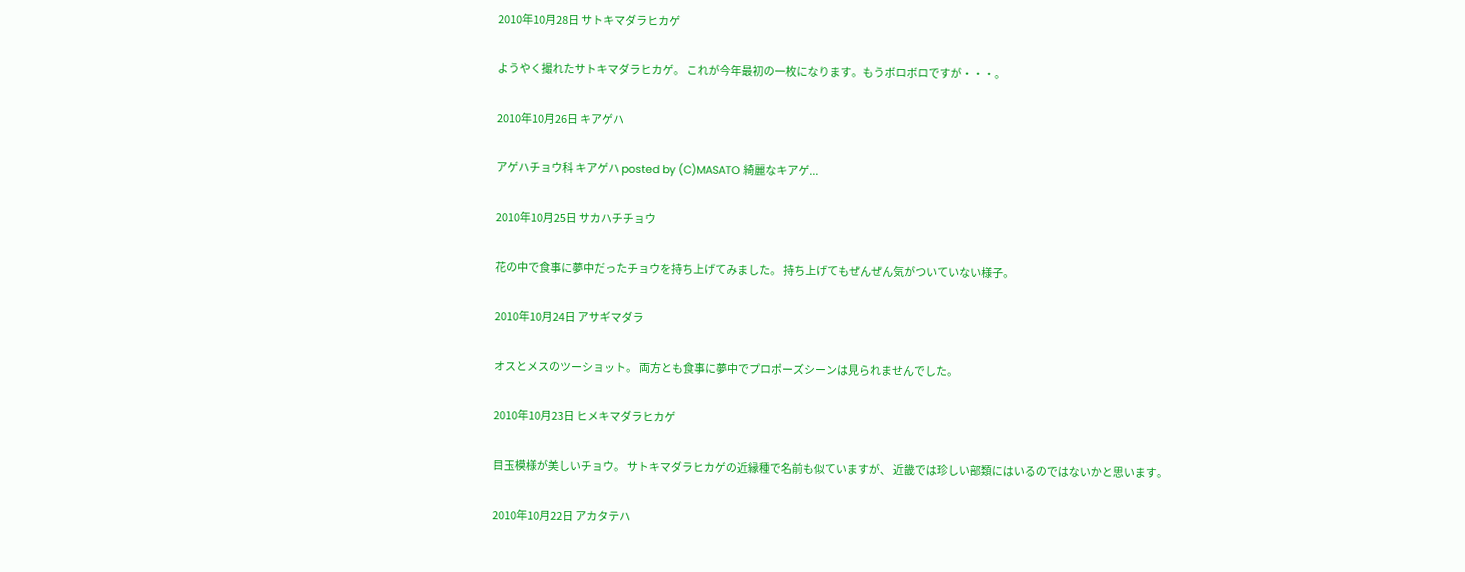2010年10月28日 サトキマダラヒカゲ

ようやく撮れたサトキマダラヒカゲ。 これが今年最初の一枚になります。もうボロボロですが・・・。

2010年10月26日 キアゲハ

アゲハチョウ科 キアゲハ posted by (C)MASATO 綺麗なキアゲ...

2010年10月25日 サカハチチョウ

花の中で食事に夢中だったチョウを持ち上げてみました。 持ち上げてもぜんぜん気がついていない様子。

2010年10月24日 アサギマダラ

オスとメスのツーショット。 両方とも食事に夢中でプロポーズシーンは見られませんでした。

2010年10月23日 ヒメキマダラヒカゲ

目玉模様が美しいチョウ。 サトキマダラヒカゲの近縁種で名前も似ていますが、 近畿では珍しい部類にはいるのではないかと思います。

2010年10月22日 アカタテハ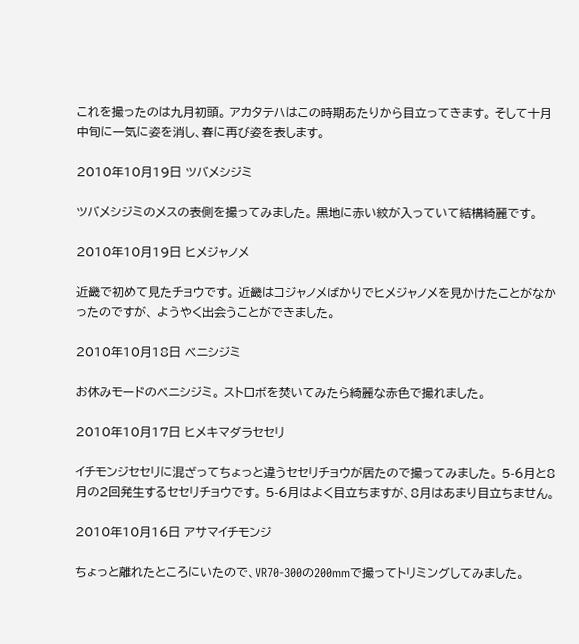これを撮ったのは九月初頭。 アカタテハはこの時期あたりから目立ってきます。 そして十月中旬に一気に姿を消し、春に再び姿を表します。

2010年10月19日 ツバメシジミ

ツバメシジミのメスの表側を撮ってみました。 黒地に赤い紋が入っていて結構綺麗です。

2010年10月19日 ヒメジャノメ

近畿で初めて見たチョウです。 近畿はコジャノメばかりでヒメジャノメを見かけたことがなかったのですが、 ようやく出会うことができました。

2010年10月18日 ベニシジミ

お休みモードのベニシジミ。 ストロボを焚いてみたら綺麗な赤色で撮れました。

2010年10月17日 ヒメキマダラセセリ

イチモンジセセリに混ざってちょっと違うセセリチョウが居たので撮ってみました。 5-6月と8月の2回発生するセセリチョウです。 5-6月はよく目立ちますが、8月はあまり目立ちません。

2010年10月16日 アサマイチモンジ

ちょっと離れたところにいたので、VR70-300の200mmで撮ってトリミングしてみました。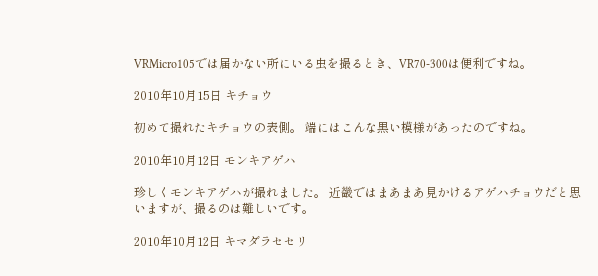VRMicro105では届かない所にいる虫を撮るとき、VR70-300は便利ですね。

2010年10月15日 キチョウ

初めて撮れたキチョウの表側。 端にはこんな黒い模様があったのですね。

2010年10月12日 モンキアゲハ

珍しくモンキアゲハが撮れました。 近畿ではまあまあ見かけるアゲハチョウだと思いますが、撮るのは難しいです。

2010年10月12日 キマダラセセリ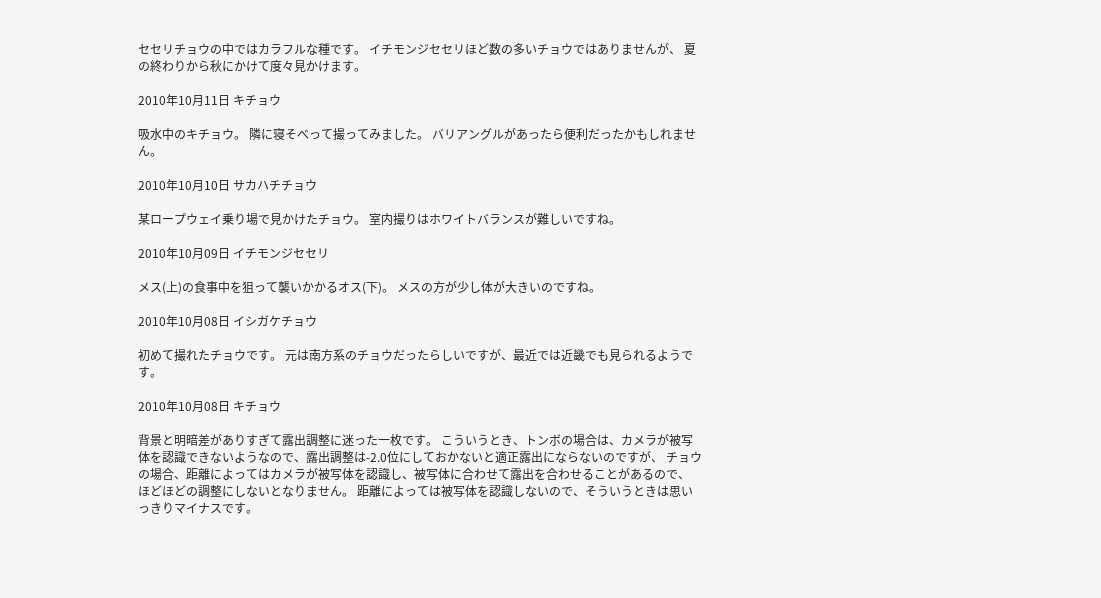セセリチョウの中ではカラフルな種です。 イチモンジセセリほど数の多いチョウではありませんが、 夏の終わりから秋にかけて度々見かけます。

2010年10月11日 キチョウ

吸水中のキチョウ。 隣に寝そべって撮ってみました。 バリアングルがあったら便利だったかもしれません。

2010年10月10日 サカハチチョウ

某ロープウェイ乗り場で見かけたチョウ。 室内撮りはホワイトバランスが難しいですね。

2010年10月09日 イチモンジセセリ

メス(上)の食事中を狙って襲いかかるオス(下)。 メスの方が少し体が大きいのですね。

2010年10月08日 イシガケチョウ

初めて撮れたチョウです。 元は南方系のチョウだったらしいですが、最近では近畿でも見られるようです。

2010年10月08日 キチョウ

背景と明暗差がありすぎて露出調整に迷った一枚です。 こういうとき、トンボの場合は、カメラが被写体を認識できないようなので、露出調整は-2.0位にしておかないと適正露出にならないのですが、 チョウの場合、距離によってはカメラが被写体を認識し、被写体に合わせて露出を合わせることがあるので、 ほどほどの調整にしないとなりません。 距離によっては被写体を認識しないので、そういうときは思いっきりマイナスです。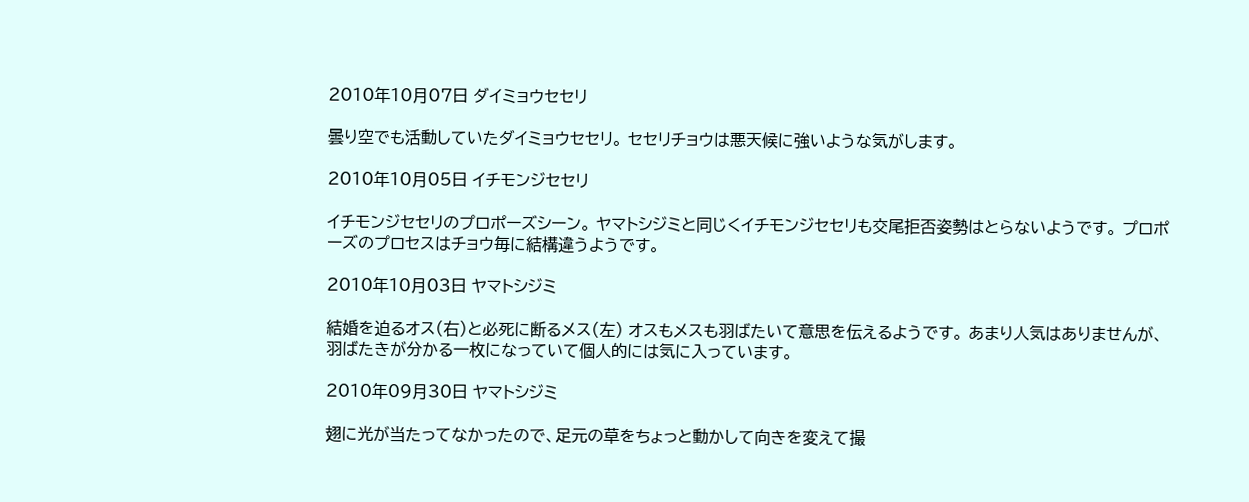2010年10月07日 ダイミョウセセリ

曇り空でも活動していたダイミョウセセリ。 セセリチョウは悪天候に強いような気がします。

2010年10月05日 イチモンジセセリ

イチモンジセセリのプロポーズシーン。 ヤマトシジミと同じくイチモンジセセリも交尾拒否姿勢はとらないようです。 プロポーズのプロセスはチョウ毎に結構違うようです。

2010年10月03日 ヤマトシジミ

結婚を迫るオス(右)と必死に断るメス(左) オスもメスも羽ばたいて意思を伝えるようです。 あまり人気はありませんが、羽ばたきが分かる一枚になっていて個人的には気に入っています。

2010年09月30日 ヤマトシジミ

翅に光が当たってなかったので、足元の草をちょっと動かして向きを変えて撮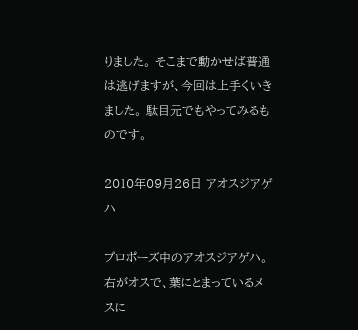りました。 そこまで動かせば普通は逃げますが、今回は上手くいきました。 駄目元でもやってみるものです。

2010年09月26日 アオスジアゲハ

プロポーズ中のアオスジアゲハ。 右がオスで、葉にとまっているメスに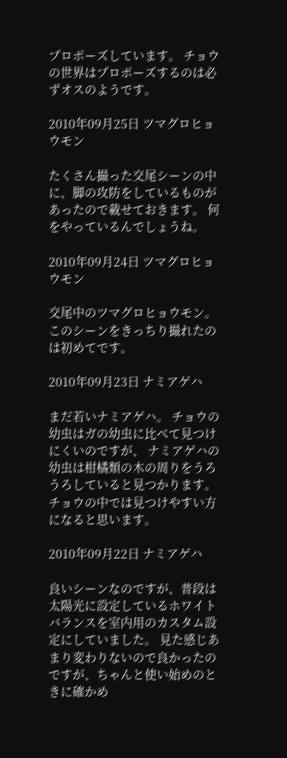プロポーズしています。 チョウの世界はプロポーズするのは必ずオスのようです。

2010年09月25日 ツマグロヒョウモン

たくさん撮った交尾シーンの中に、脚の攻防をしているものがあったので載せておきます。 何をやっているんでしょうね。

2010年09月24日 ツマグロヒョウモン

交尾中のツマグロヒョウモン。 このシーンをきっちり撮れたのは初めてです。

2010年09月23日 ナミアゲハ

まだ若いナミアゲハ。 チョウの幼虫はガの幼虫に比べて見つけにくいのですが、 ナミアゲハの幼虫は柑橘類の木の周りをうろうろしていると見つかります。 チョウの中では見つけやすい方になると思います。

2010年09月22日 ナミアゲハ

良いシーンなのですが、普段は太陽光に設定しているホワイトバランスを室内用のカスタム設定にしていました。 見た感じあまり変わりないので良かったのですが、ちゃんと使い始めのときに確かめ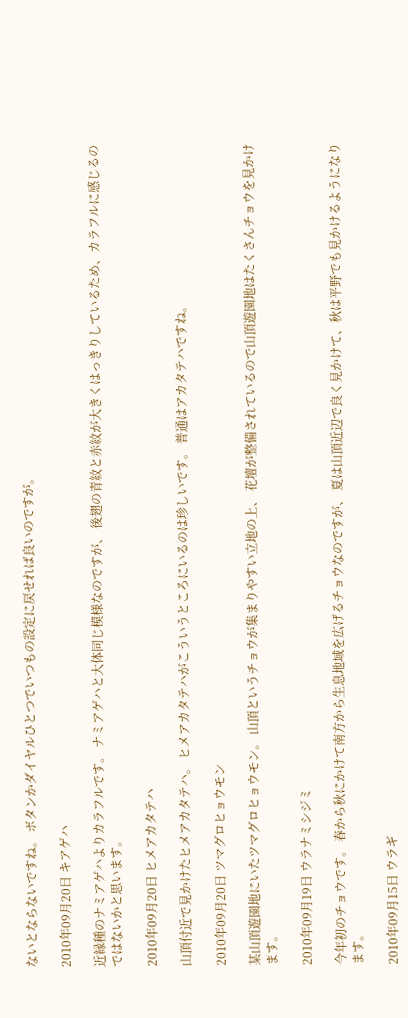ないとならないですね。 ボタンかダイヤルひとつでいつもの設定に戻せれば良いのですが。

2010年09月20日 キアゲハ

近縁種のナミアゲハよりカラフルです。 ナミアゲハと大体同じ模様なのですが、 後翅の青紋と赤紋が大きくはっきりしているため、カラフルに感じるのではないかと思います。

2010年09月20日 ヒメアカタテハ

山頂付近で見かけたヒメアカタテハ。 ヒメアカタテハがこういうところにいるのは珍しいです。 普通はアカタテハですね。

2010年09月20日 ツマグロヒョウモン

某山頂遊園地にいたツマグロヒョウモン。 山頂というチョウが集まりやすい立地の上、 花壇が整備されているので山頂遊園地はたくさんチョウを見かけます。

2010年09月19日 ウラナミシジミ

今年初のチョウです。 春から秋にかけて南方から生息地域を広げるチョウなのですが、 夏は山頂近辺で良く見かけて、秋は平野でも見かけるようになります。

2010年09月15日 ウラギ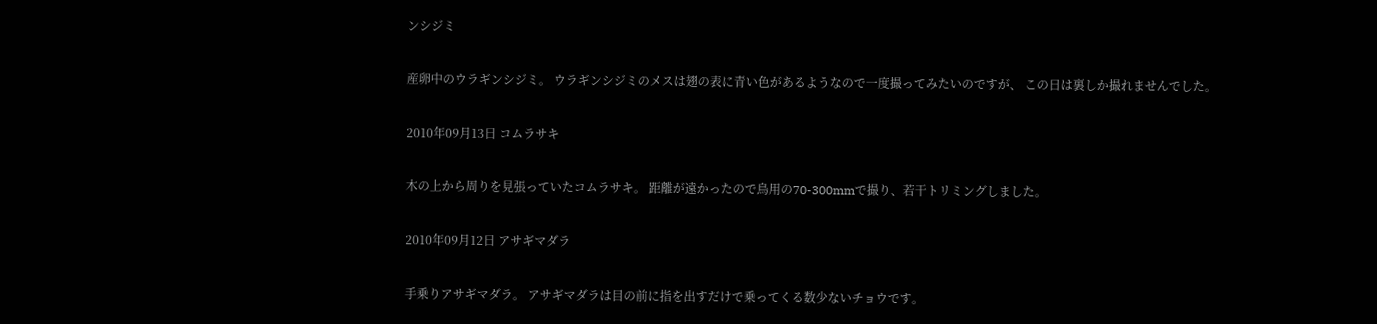ンシジミ

産卵中のウラギンシジミ。 ウラギンシジミのメスは翅の表に青い色があるようなので一度撮ってみたいのですが、 この日は裏しか撮れませんでした。

2010年09月13日 コムラサキ

木の上から周りを見張っていたコムラサキ。 距離が遠かったので鳥用の70-300mmで撮り、若干トリミングしました。

2010年09月12日 アサギマダラ

手乗りアサギマダラ。 アサギマダラは目の前に指を出すだけで乗ってくる数少ないチョウです。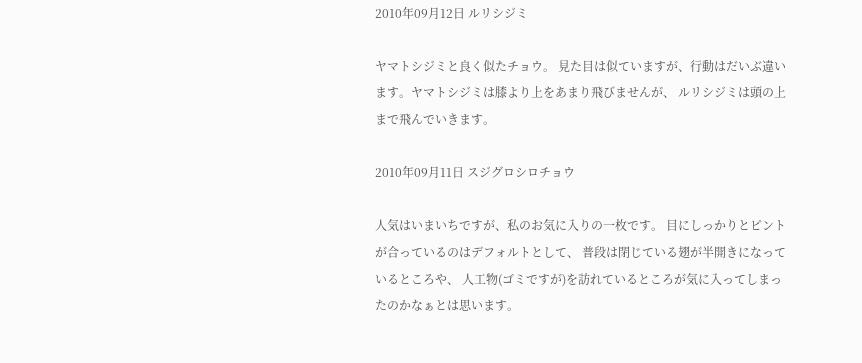2010年09月12日 ルリシジミ

ヤマトシジミと良く似たチョウ。 見た目は似ていますが、行動はだいぶ違います。ヤマトシジミは膝より上をあまり飛びませんが、 ルリシジミは頭の上まで飛んでいきます。

2010年09月11日 スジグロシロチョウ

人気はいまいちですが、私のお気に入りの一枚です。 目にしっかりとピントが合っているのはデフォルトとして、 普段は閉じている翅が半開きになっているところや、 人工物(ゴミですが)を訪れているところが気に入ってしまったのかなぁとは思います。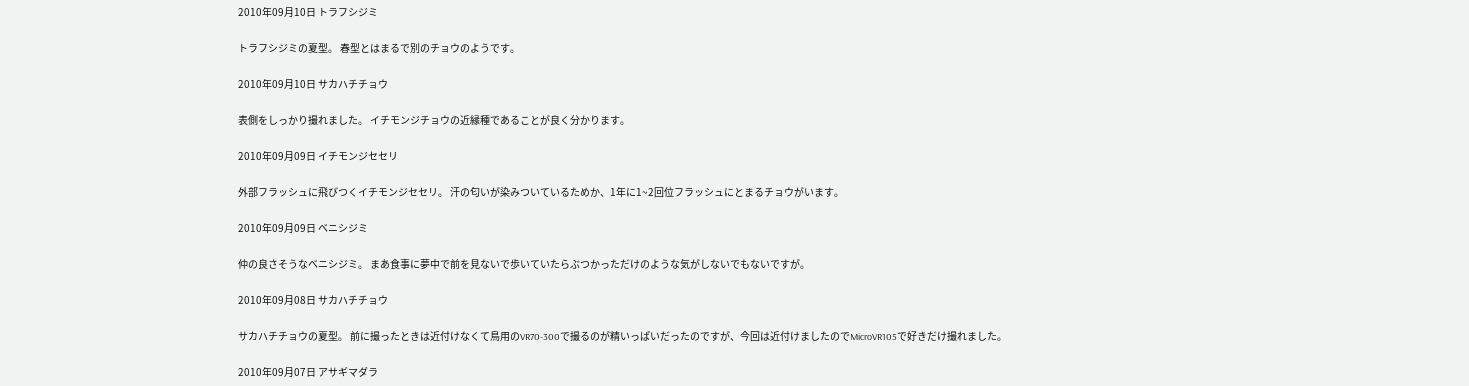2010年09月10日 トラフシジミ

トラフシジミの夏型。 春型とはまるで別のチョウのようです。

2010年09月10日 サカハチチョウ

表側をしっかり撮れました。 イチモンジチョウの近縁種であることが良く分かります。

2010年09月09日 イチモンジセセリ

外部フラッシュに飛びつくイチモンジセセリ。 汗の匂いが染みついているためか、1年に1~2回位フラッシュにとまるチョウがいます。

2010年09月09日 ベニシジミ

仲の良さそうなベニシジミ。 まあ食事に夢中で前を見ないで歩いていたらぶつかっただけのような気がしないでもないですが。

2010年09月08日 サカハチチョウ

サカハチチョウの夏型。 前に撮ったときは近付けなくて鳥用のVR70-300で撮るのが精いっぱいだったのですが、今回は近付けましたのでMicroVR105で好きだけ撮れました。

2010年09月07日 アサギマダラ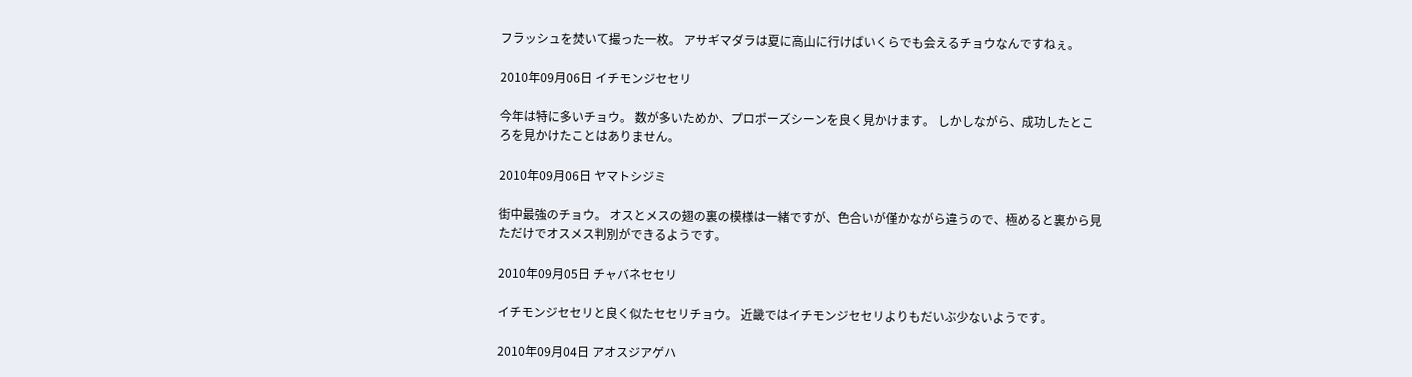フラッシュを焚いて撮った一枚。 アサギマダラは夏に高山に行けばいくらでも会えるチョウなんですねぇ。

2010年09月06日 イチモンジセセリ

今年は特に多いチョウ。 数が多いためか、プロポーズシーンを良く見かけます。 しかしながら、成功したところを見かけたことはありません。

2010年09月06日 ヤマトシジミ

街中最強のチョウ。 オスとメスの翅の裏の模様は一緒ですが、色合いが僅かながら違うので、極めると裏から見ただけでオスメス判別ができるようです。

2010年09月05日 チャバネセセリ

イチモンジセセリと良く似たセセリチョウ。 近畿ではイチモンジセセリよりもだいぶ少ないようです。

2010年09月04日 アオスジアゲハ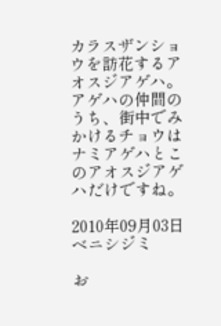カラスザンショウを訪花するアオスジアゲハ。 アゲハの仲間のうち、街中でみかけるチョウはナミアゲハとこのアオスジアゲハだけですね。

2010年09月03日 ベニシジミ

お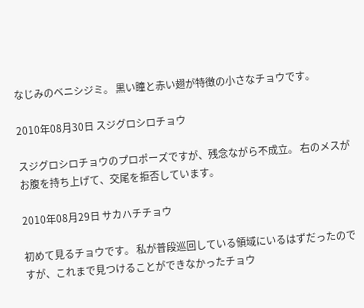なじみのベニシジミ。 黒い瞳と赤い翅が特徴の小さなチョウです。

2010年08月30日 スジグロシロチョウ

スジグロシロチョウのプロポーズですが、残念ながら不成立。 右のメスがお腹を持ち上げて、交尾を拒否しています。

2010年08月29日 サカハチチョウ

初めて見るチョウです。 私が普段巡回している領域にいるはずだったのですが、これまで見つけることができなかったチョウ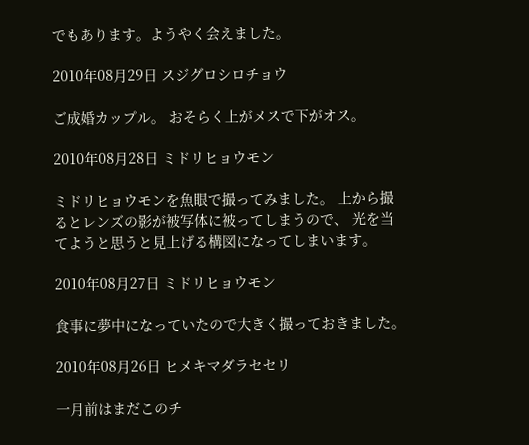でもあります。ようやく会えました。

2010年08月29日 スジグロシロチョウ

ご成婚カップル。 おそらく上がメスで下がオス。

2010年08月28日 ミドリヒョウモン

ミドリヒョウモンを魚眼で撮ってみました。 上から撮るとレンズの影が被写体に被ってしまうので、 光を当てようと思うと見上げる構図になってしまいます。

2010年08月27日 ミドリヒョウモン

食事に夢中になっていたので大きく撮っておきました。

2010年08月26日 ヒメキマダラセセリ

一月前はまだこのチ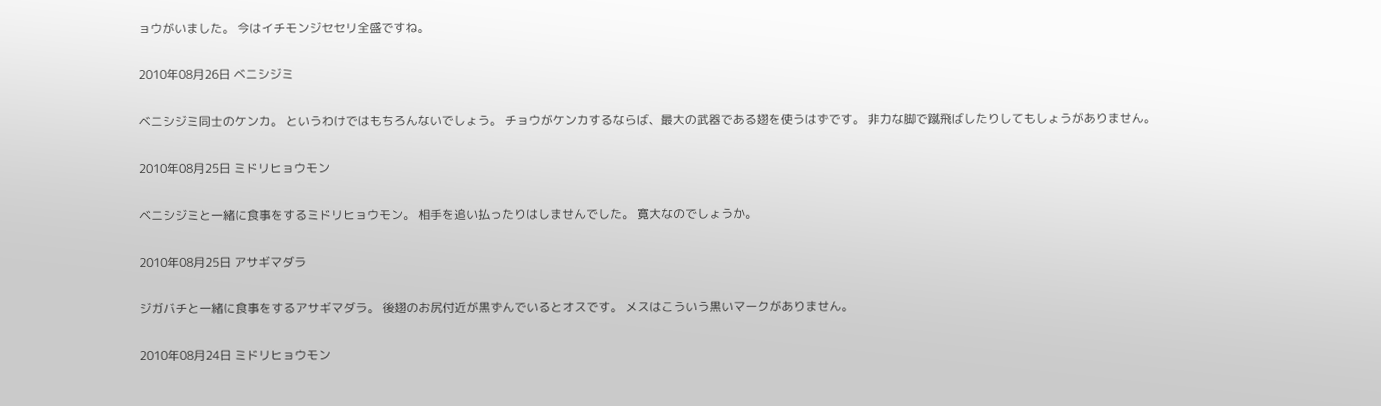ョウがいました。 今はイチモンジセセリ全盛ですね。

2010年08月26日 ベニシジミ

ベニシジミ同士のケンカ。 というわけではもちろんないでしょう。 チョウがケンカするならば、最大の武器である翅を使うはずです。 非力な脚で蹴飛ばしたりしてもしょうがありません。

2010年08月25日 ミドリヒョウモン

ベニシジミと一緒に食事をするミドリヒョウモン。 相手を追い払ったりはしませんでした。 寛大なのでしょうか。

2010年08月25日 アサギマダラ

ジガバチと一緒に食事をするアサギマダラ。 後翅のお尻付近が黒ずんでいるとオスです。 メスはこういう黒いマークがありません。

2010年08月24日 ミドリヒョウモン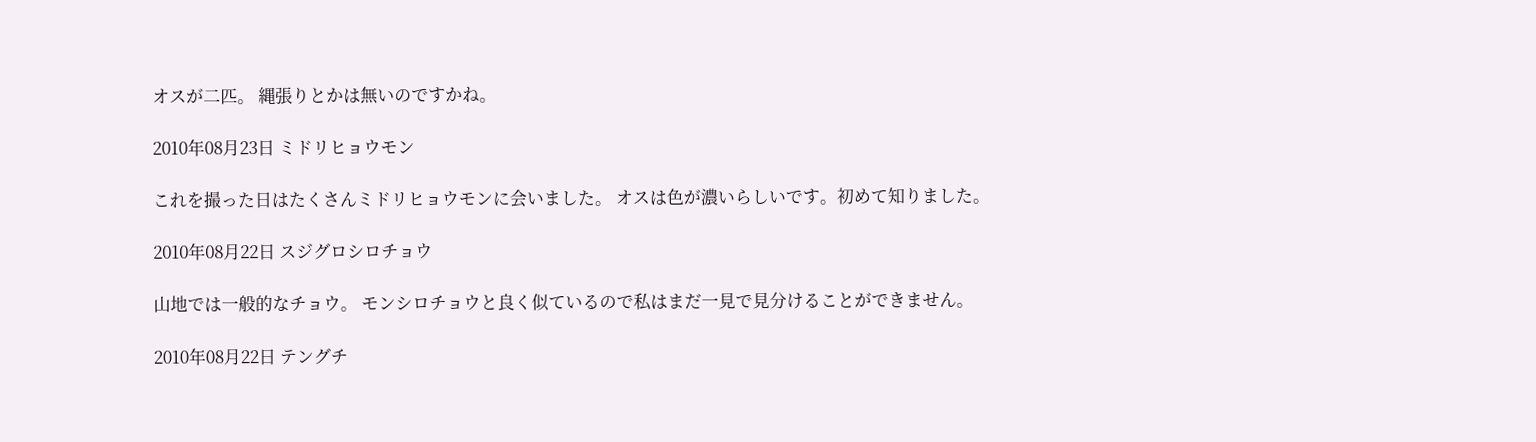オスが二匹。 縄張りとかは無いのですかね。

2010年08月23日 ミドリヒョウモン

これを撮った日はたくさんミドリヒョウモンに会いました。 オスは色が濃いらしいです。初めて知りました。

2010年08月22日 スジグロシロチョウ

山地では一般的なチョウ。 モンシロチョウと良く似ているので私はまだ一見で見分けることができません。

2010年08月22日 テングチ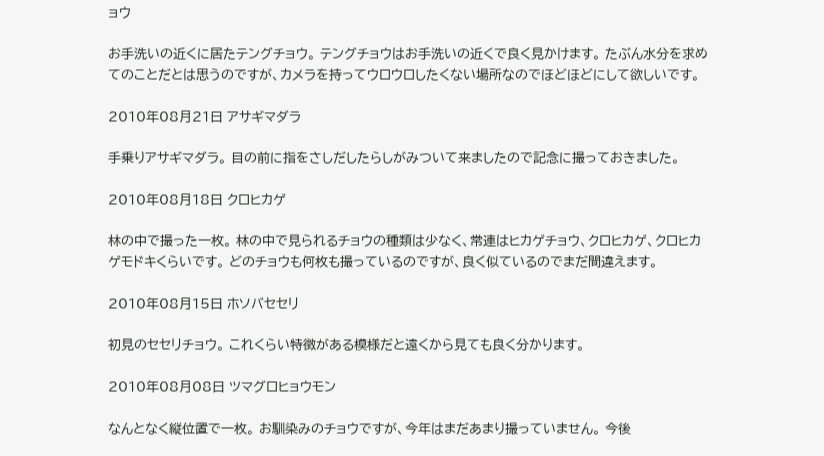ョウ

お手洗いの近くに居たテングチョウ。 テングチョウはお手洗いの近くで良く見かけます。 たぶん水分を求めてのことだとは思うのですが、カメラを持ってウロウロしたくない場所なのでほどほどにして欲しいです。

2010年08月21日 アサギマダラ

手乗りアサギマダラ。 目の前に指をさしだしたらしがみついて来ましたので記念に撮っておきました。

2010年08月18日 クロヒカゲ

林の中で撮った一枚。 林の中で見られるチョウの種類は少なく、常連はヒカゲチョウ、クロヒカゲ、クロヒカゲモドキくらいです。 どのチョウも何枚も撮っているのですが、良く似ているのでまだ間違えます。

2010年08月15日 ホソバセセリ

初見のセセリチョウ。 これくらい特徴がある模様だと遠くから見ても良く分かります。

2010年08月08日 ツマグロヒョウモン

なんとなく縦位置で一枚。 お馴染みのチョウですが、今年はまだあまり撮っていません。 今後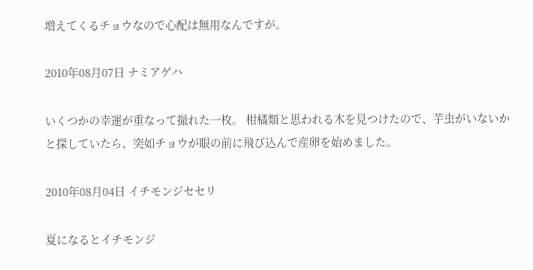増えてくるチョウなので心配は無用なんですが。

2010年08月07日 ナミアゲハ

いくつかの幸運が重なって撮れた一枚。 柑橘類と思われる木を見つけたので、芋虫がいないかと探していたら、突如チョウが眼の前に飛び込んで産卵を始めました。

2010年08月04日 イチモンジセセリ

夏になるとイチモンジ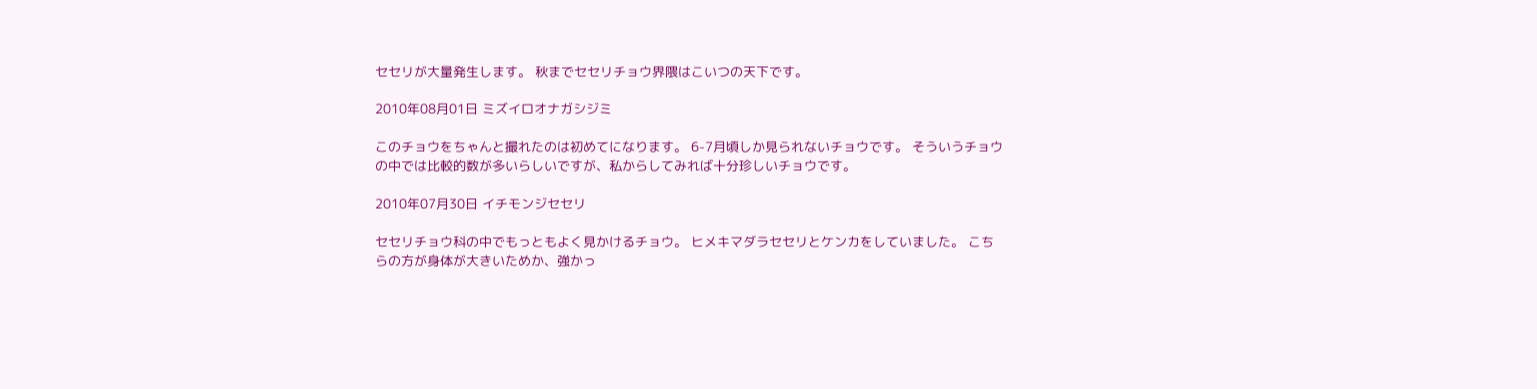セセリが大量発生します。 秋までセセリチョウ界隈はこいつの天下です。

2010年08月01日 ミズイロオナガシジミ

このチョウをちゃんと撮れたのは初めてになります。 6-7月頃しか見られないチョウです。 そういうチョウの中では比較的数が多いらしいですが、私からしてみれば十分珍しいチョウです。

2010年07月30日 イチモンジセセリ

セセリチョウ科の中でもっともよく見かけるチョウ。 ヒメキマダラセセリとケンカをしていました。 こちらの方が身体が大きいためか、強かっ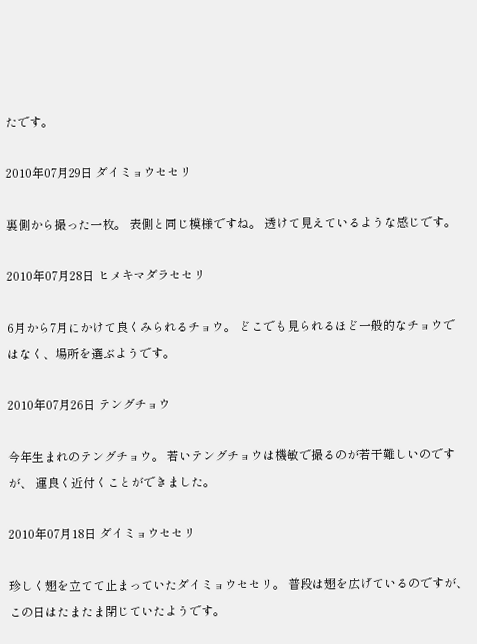たです。

2010年07月29日 ダイミョウセセリ

裏側から撮った一枚。 表側と同じ模様ですね。 透けて見えているような感じです。

2010年07月28日 ヒメキマダラセセリ

6月から7月にかけて良くみられるチョウ。 どこでも見られるほど一般的なチョウではなく、場所を選ぶようです。

2010年07月26日 テングチョウ

今年生まれのテングチョウ。 若いテングチョウは機敏で撮るのが若干難しいのですが、 運良く近付くことができました。

2010年07月18日 ダイミョウセセリ

珍しく翅を立てて止まっていたダイミョウセセリ。 普段は翅を広げているのですが、この日はたまたま閉じていたようです。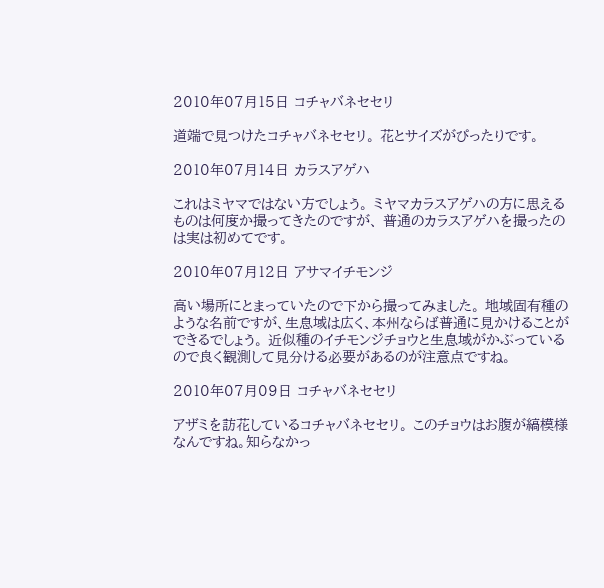2010年07月15日 コチャバネセセリ

道端で見つけたコチャバネセセリ。 花とサイズがぴったりです。

2010年07月14日 カラスアゲハ

これはミヤマではない方でしょう。 ミヤマカラスアゲハの方に思えるものは何度か撮ってきたのですが、 普通のカラスアゲハを撮ったのは実は初めてです。

2010年07月12日 アサマイチモンジ

高い場所にとまっていたので下から撮ってみました。 地域固有種のような名前ですが、生息域は広く、本州ならば普通に見かけることができるでしょう。 近似種のイチモンジチョウと生息域がかぶっているので良く観測して見分ける必要があるのが注意点ですね。

2010年07月09日 コチャバネセセリ

アザミを訪花しているコチャバネセセリ。 このチョウはお腹が縞模様なんですね。知らなかっ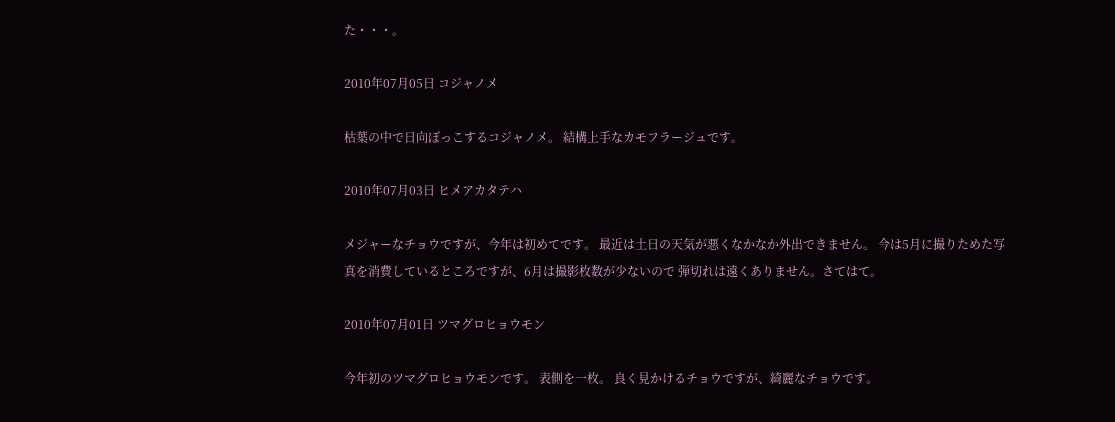た・・・。

2010年07月05日 コジャノメ

枯葉の中で日向ぼっこするコジャノメ。 結構上手なカモフラージュです。

2010年07月03日 ヒメアカタテハ

メジャーなチョウですが、今年は初めてです。 最近は土日の天気が悪くなかなか外出できません。 今は5月に撮りためた写真を消費しているところですが、6月は撮影枚数が少ないので 弾切れは遠くありません。さてはて。

2010年07月01日 ツマグロヒョウモン

今年初のツマグロヒョウモンです。 表側を一枚。 良く見かけるチョウですが、綺麗なチョウです。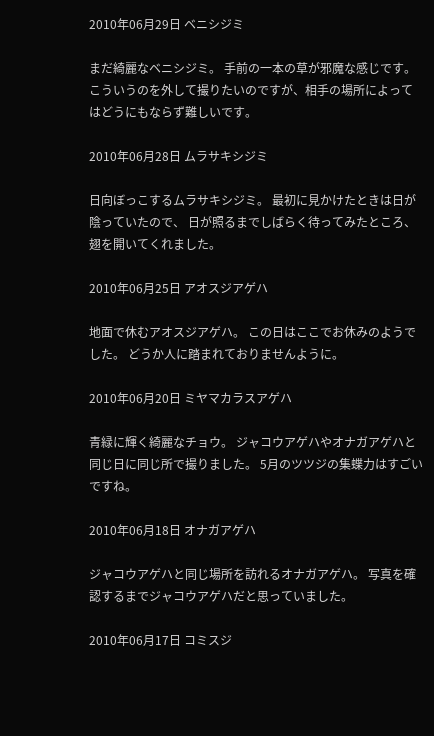2010年06月29日 ベニシジミ

まだ綺麗なベニシジミ。 手前の一本の草が邪魔な感じです。 こういうのを外して撮りたいのですが、相手の場所によってはどうにもならず難しいです。

2010年06月28日 ムラサキシジミ

日向ぼっこするムラサキシジミ。 最初に見かけたときは日が陰っていたので、 日が照るまでしばらく待ってみたところ、翅を開いてくれました。

2010年06月25日 アオスジアゲハ

地面で休むアオスジアゲハ。 この日はここでお休みのようでした。 どうか人に踏まれておりませんように。

2010年06月20日 ミヤマカラスアゲハ

青緑に輝く綺麗なチョウ。 ジャコウアゲハやオナガアゲハと同じ日に同じ所で撮りました。 5月のツツジの集蝶力はすごいですね。

2010年06月18日 オナガアゲハ

ジャコウアゲハと同じ場所を訪れるオナガアゲハ。 写真を確認するまでジャコウアゲハだと思っていました。

2010年06月17日 コミスジ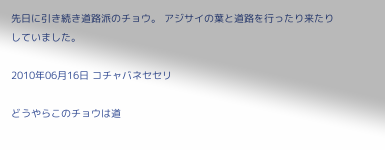先日に引き続き道路派のチョウ。 アジサイの葉と道路を行ったり来たりしていました。

2010年06月16日 コチャバネセセリ

どうやらこのチョウは道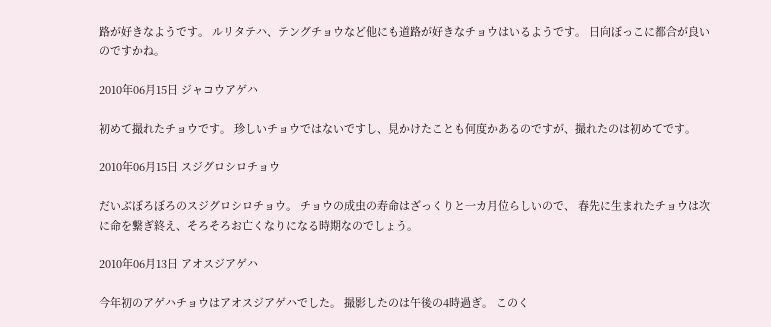路が好きなようです。 ルリタテハ、テングチョウなど他にも道路が好きなチョウはいるようです。 日向ぼっこに都合が良いのですかね。

2010年06月15日 ジャコウアゲハ

初めて撮れたチョウです。 珍しいチョウではないですし、見かけたことも何度かあるのですが、撮れたのは初めてです。

2010年06月15日 スジグロシロチョウ

だいぶぼろぼろのスジグロシロチョウ。 チョウの成虫の寿命はざっくりと一カ月位らしいので、 春先に生まれたチョウは次に命を繋ぎ終え、そろそろお亡くなりになる時期なのでしょう。

2010年06月13日 アオスジアゲハ

今年初のアゲハチョウはアオスジアゲハでした。 撮影したのは午後の4時過ぎ。 このく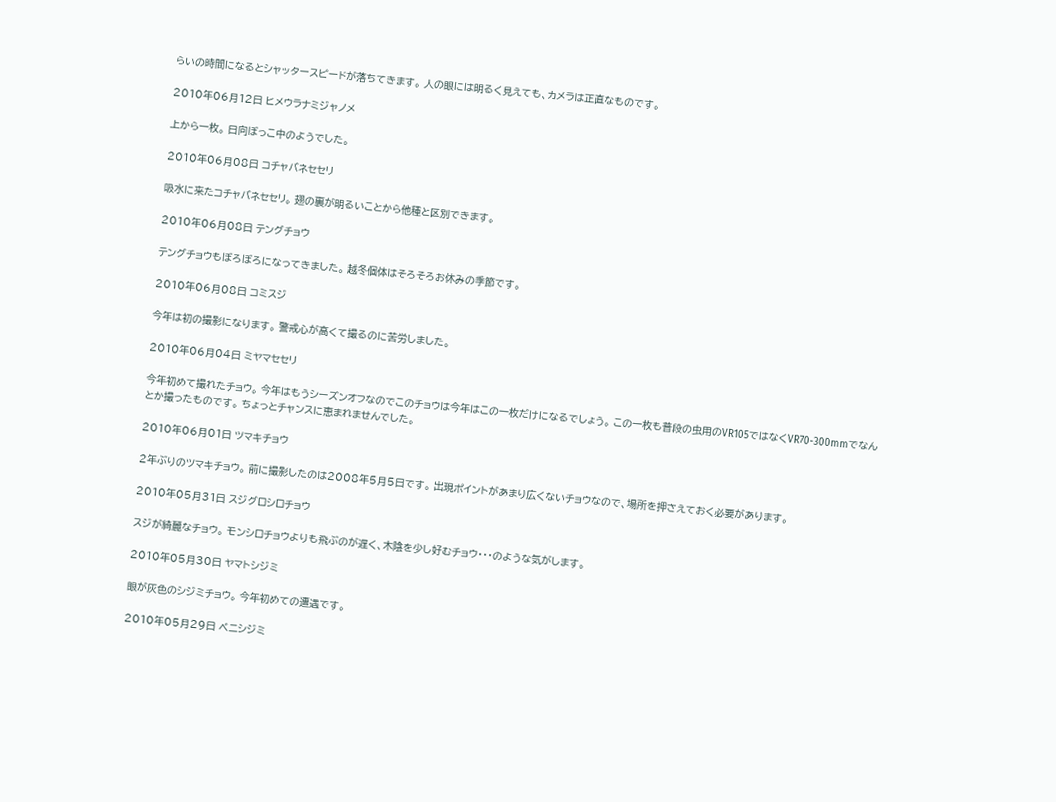らいの時間になるとシャッタースピードが落ちてきます。 人の眼には明るく見えても、カメラは正直なものです。

2010年06月12日 ヒメウラナミジャノメ

上から一枚。 日向ぼっこ中のようでした。

2010年06月08日 コチャバネセセリ

吸水に来たコチャバネセセリ。 翅の裏が明るいことから他種と区別できます。

2010年06月08日 テングチョウ

テングチョウもぼろぼろになってきました。 越冬個体はそろそろお休みの季節です。

2010年06月08日 コミスジ

今年は初の撮影になります。 警戒心が高くて撮るのに苦労しました。

2010年06月04日 ミヤマセセリ

今年初めて撮れたチョウ。 今年はもうシーズンオフなのでこのチョウは今年はこの一枚だけになるでしょう。 この一枚も普段の虫用のVR105ではなくVR70-300mmでなんとか撮ったものです。 ちょっとチャンスに恵まれませんでした。

2010年06月01日 ツマキチョウ

2年ぶりのツマキチョウ。 前に撮影したのは2008年5月5日です。 出現ポイントがあまり広くないチョウなので、場所を押さえておく必要があります。

2010年05月31日 スジグロシロチョウ

スジが綺麗なチョウ。 モンシロチョウよりも飛ぶのが遅く、木陰を少し好むチョウ・・・のような気がします。

2010年05月30日 ヤマトシジミ

眼が灰色のシジミチョウ。 今年初めての遭遇です。

2010年05月29日 ベニシジミ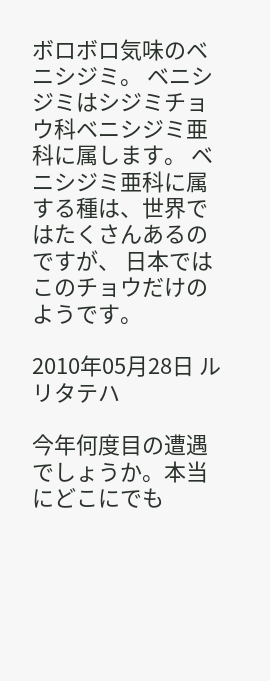ボロボロ気味のベニシジミ。 ベニシジミはシジミチョウ科ベニシジミ亜科に属します。 ベニシジミ亜科に属する種は、世界ではたくさんあるのですが、 日本ではこのチョウだけのようです。

2010年05月28日 ルリタテハ

今年何度目の遭遇でしょうか。本当にどこにでも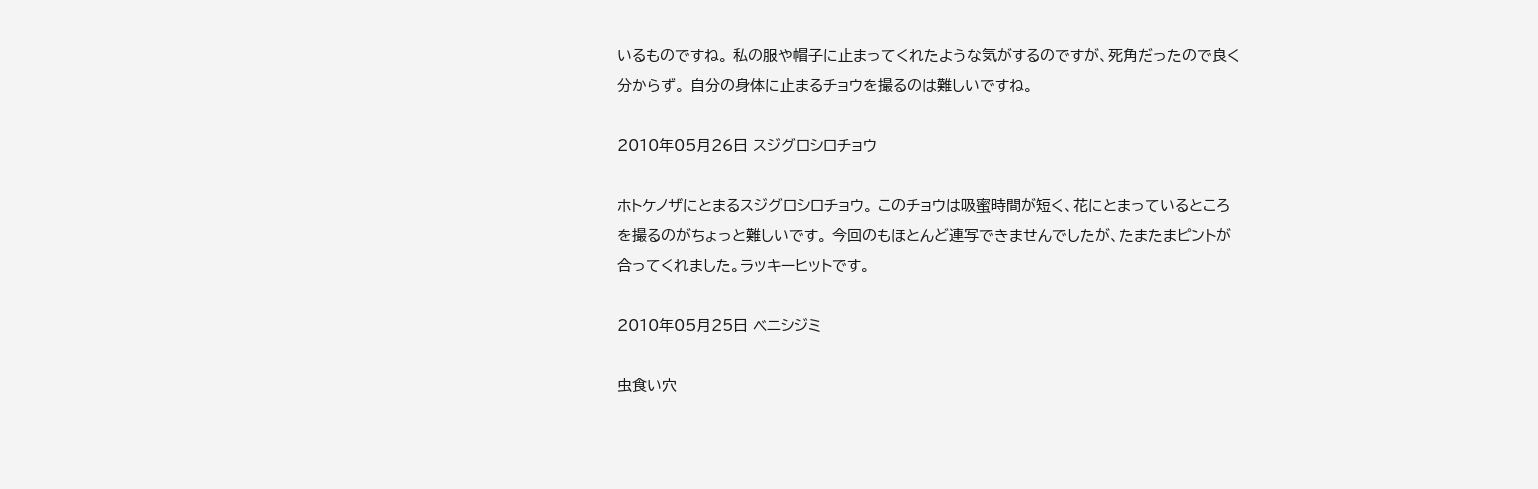いるものですね。 私の服や帽子に止まってくれたような気がするのですが、死角だったので良く分からず。 自分の身体に止まるチョウを撮るのは難しいですね。

2010年05月26日 スジグロシロチョウ

ホトケノザにとまるスジグロシロチョウ。 このチョウは吸蜜時間が短く、花にとまっているところを撮るのがちょっと難しいです。 今回のもほとんど連写できませんでしたが、たまたまピントが合ってくれました。ラッキーヒットです。

2010年05月25日 ベニシジミ

虫食い穴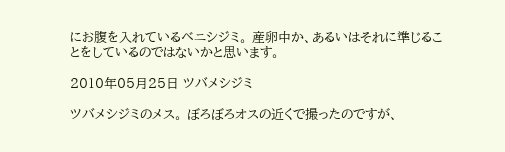にお腹を入れているベニシジミ。 産卵中か、あるいはそれに準じることをしているのではないかと思います。

2010年05月25日 ツバメシジミ

ツバメシジミのメス。 ぼろぼろオスの近くで撮ったのですが、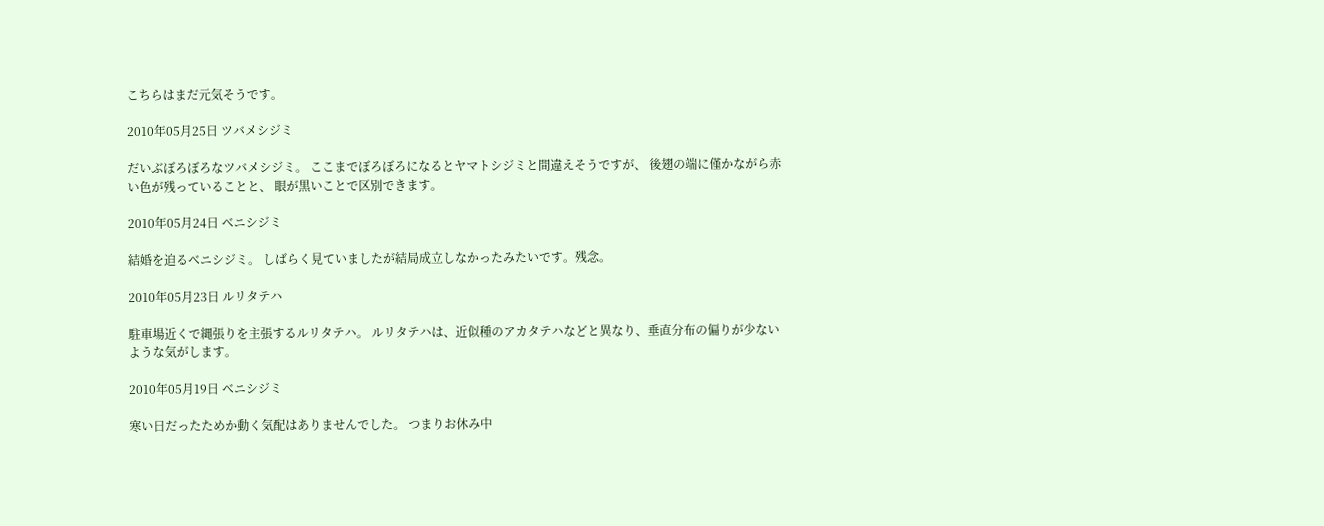こちらはまだ元気そうです。

2010年05月25日 ツバメシジミ

だいぶぼろぼろなツバメシジミ。 ここまでぼろぼろになるとヤマトシジミと間違えそうですが、 後翅の端に僅かながら赤い色が残っていることと、 眼が黒いことで区別できます。

2010年05月24日 ベニシジミ

結婚を迫るベニシジミ。 しばらく見ていましたが結局成立しなかったみたいです。残念。

2010年05月23日 ルリタテハ

駐車場近くで縄張りを主張するルリタテハ。 ルリタテハは、近似種のアカタテハなどと異なり、垂直分布の偏りが少ないような気がします。

2010年05月19日 ベニシジミ

寒い日だったためか動く気配はありませんでした。 つまりお休み中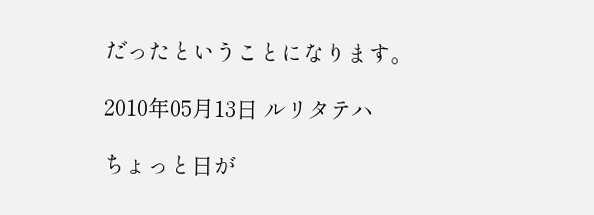だったということになります。

2010年05月13日 ルリタテハ

ちょっと日が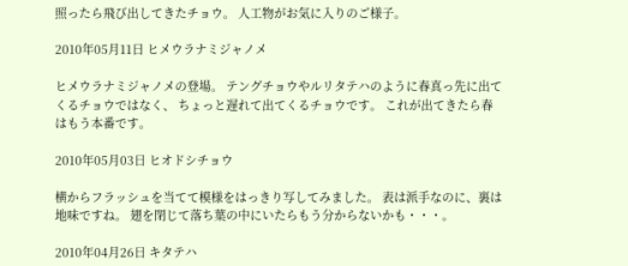照ったら飛び出してきたチョウ。 人工物がお気に入りのご様子。

2010年05月11日 ヒメウラナミジャノメ

ヒメウラナミジャノメの登場。 テングチョウやルリタテハのように春真っ先に出てくるチョウではなく、 ちょっと遅れて出てくるチョウです。 これが出てきたら春はもう本番です。

2010年05月03日 ヒオドシチョウ

横からフラッシュを当てて模様をはっきり写してみました。 表は派手なのに、裏は地味ですね。 翅を閉じて落ち葉の中にいたらもう分からないかも・・・。

2010年04月26日 キタテハ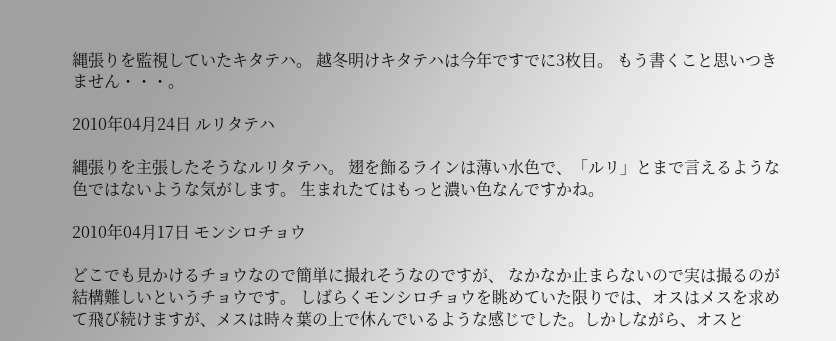縄張りを監視していたキタテハ。 越冬明けキタテハは今年ですでに3枚目。 もう書くこと思いつきません・・・。

2010年04月24日 ルリタテハ

縄張りを主張したそうなルリタテハ。 翅を飾るラインは薄い水色で、「ルリ」とまで言えるような色ではないような気がします。 生まれたてはもっと濃い色なんですかね。

2010年04月17日 モンシロチョウ

どこでも見かけるチョウなので簡単に撮れそうなのですが、 なかなか止まらないので実は撮るのが結構難しいというチョウです。 しばらくモンシロチョウを眺めていた限りでは、オスはメスを求めて飛び続けますが、メスは時々葉の上で休んでいるような感じでした。しかしながら、オスと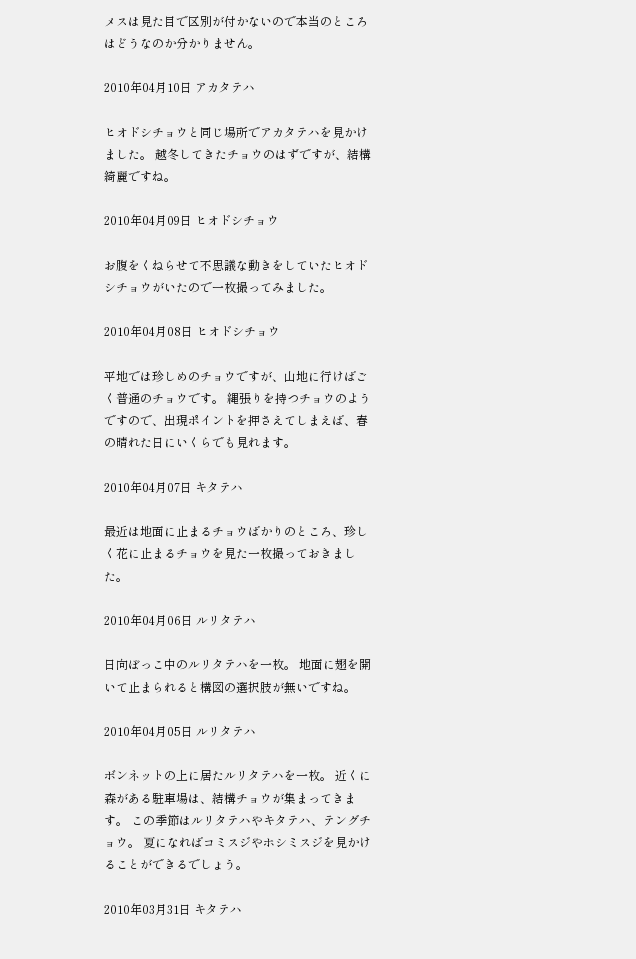メスは見た目で区別が付かないので本当のところはどうなのか分かりません。

2010年04月10日 アカタテハ

ヒオドシチョウと同じ場所でアカタテハを見かけました。 越冬してきたチョウのはずですが、結構綺麗ですね。

2010年04月09日 ヒオドシチョウ

お腹をくねらせて不思議な動きをしていたヒオドシチョウがいたので一枚撮ってみました。

2010年04月08日 ヒオドシチョウ

平地では珍しめのチョウですが、山地に行けばごく普通のチョウです。 縄張りを持つチョウのようですので、出現ポイントを押さえてしまえば、春の晴れた日にいくらでも見れます。

2010年04月07日 キタテハ

最近は地面に止まるチョウばかりのところ、珍しく花に止まるチョウを見た一枚撮っておきました。

2010年04月06日 ルリタテハ

日向ぼっこ中のルリタテハを一枚。 地面に翅を開いて止まられると構図の選択肢が無いですね。

2010年04月05日 ルリタテハ

ボンネットの上に居たルリタテハを一枚。 近くに森がある駐車場は、結構チョウが集まってきます。 この季節はルリタテハやキタテハ、テングチョウ。 夏になればコミスジやホシミスジを見かけることができるでしょう。

2010年03月31日 キタテハ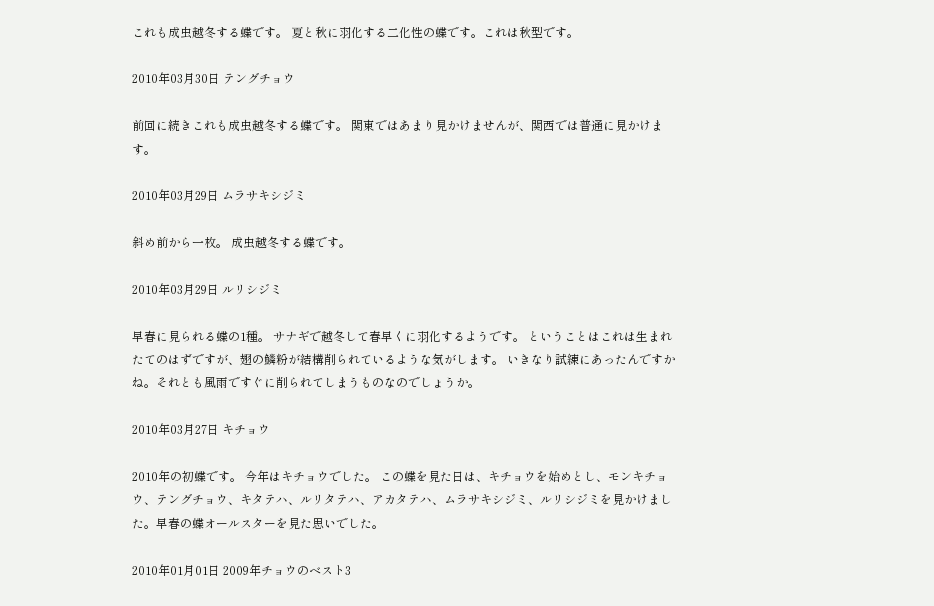これも成虫越冬する蝶です。 夏と秋に羽化する二化性の蝶です。これは秋型です。

2010年03月30日 テングチョウ

前回に続きこれも成虫越冬する蝶です。 関東ではあまり見かけませんが、関西では普通に見かけます。

2010年03月29日 ムラサキシジミ

斜め前から一枚。 成虫越冬する蝶です。

2010年03月29日 ルリシジミ

早春に見られる蝶の1種。 サナギで越冬して春早くに羽化するようです。 ということはこれは生まれたてのはずですが、翅の鱗粉が結構削られているような気がします。 いきなり試練にあったんですかね。それとも風雨ですぐに削られてしまうものなのでしょうか。

2010年03月27日 キチョウ

2010年の初蝶です。 今年はキチョウでした。 この蝶を見た日は、キチョウを始めとし、モンキチョウ、テングチョウ、キタテハ、ルリタテハ、アカタテハ、ムラサキシジミ、ルリシジミを見かけました。早春の蝶オールスターを見た思いでした。

2010年01月01日 2009年チョウのベスト3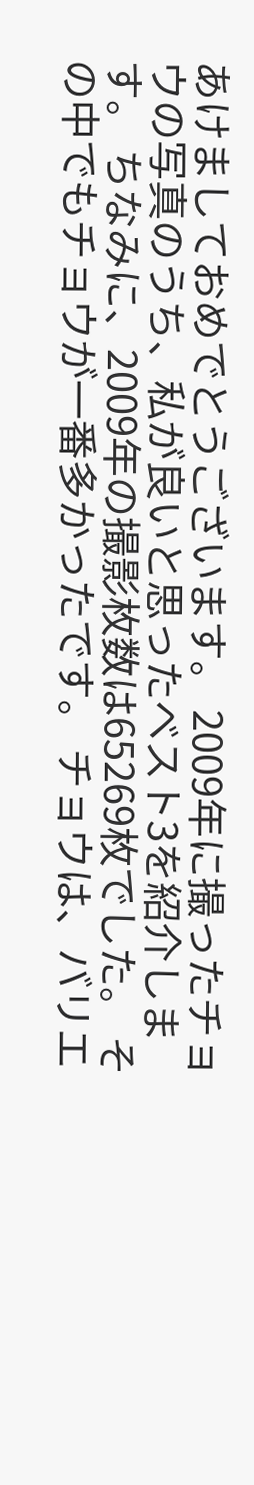あけましておめでとうございます。 2009年に撮ったチョウの写真のうち、私が良いと思ったベスト3を紹介します。 ちなみに、2009年の撮影枚数は65269枚でした。 その中でもチョウが一番多かったです。 チョウは、バリエ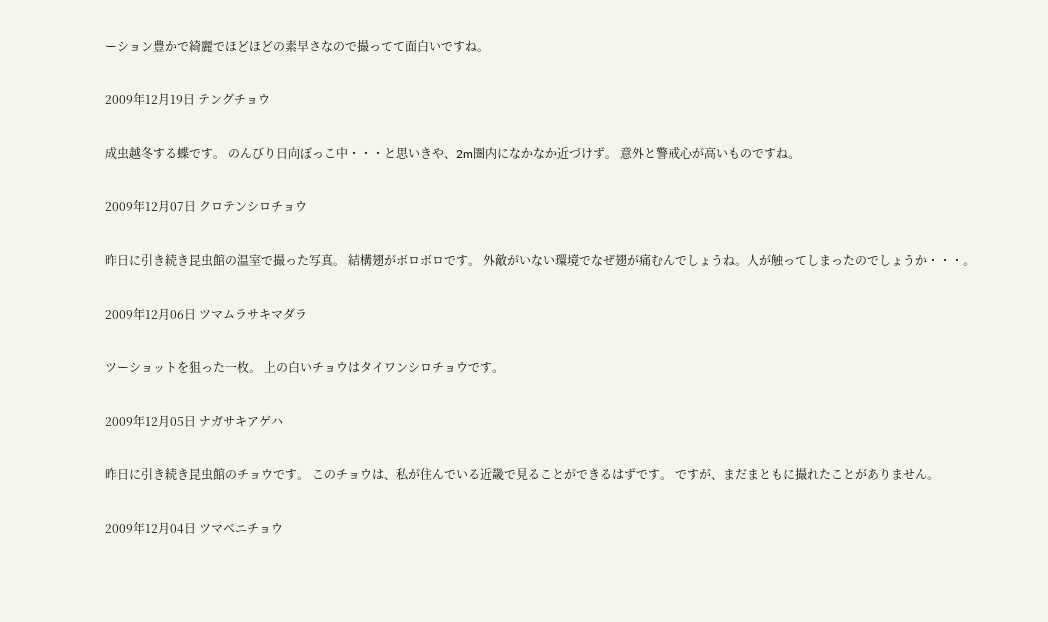ーション豊かで綺麗でほどほどの素早さなので撮ってて面白いですね。

2009年12月19日 テングチョウ

成虫越冬する蝶です。 のんびり日向ぼっこ中・・・と思いきや、2m圏内になかなか近づけず。 意外と警戒心が高いものですね。

2009年12月07日 クロテンシロチョウ

昨日に引き続き昆虫館の温室で撮った写真。 結構翅がボロボロです。 外敵がいない環境でなぜ翅が痛むんでしょうね。人が触ってしまったのでしょうか・・・。

2009年12月06日 ツマムラサキマダラ

ツーショットを狙った一枚。 上の白いチョウはタイワンシロチョウです。

2009年12月05日 ナガサキアゲハ

昨日に引き続き昆虫館のチョウです。 このチョウは、私が住んでいる近畿で見ることができるはずです。 ですが、まだまともに撮れたことがありません。

2009年12月04日 ツマベニチョウ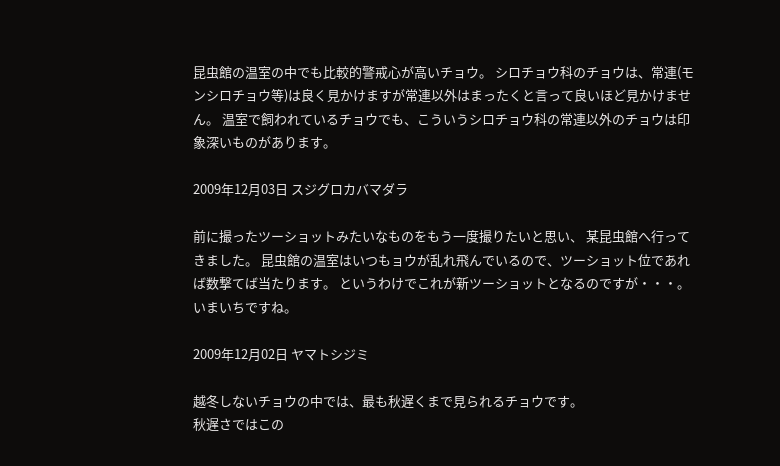昆虫館の温室の中でも比較的警戒心が高いチョウ。 シロチョウ科のチョウは、常連(モンシロチョウ等)は良く見かけますが常連以外はまったくと言って良いほど見かけません。 温室で飼われているチョウでも、こういうシロチョウ科の常連以外のチョウは印象深いものがあります。

2009年12月03日 スジグロカバマダラ

前に撮ったツーショットみたいなものをもう一度撮りたいと思い、 某昆虫館へ行ってきました。 昆虫館の温室はいつもョウが乱れ飛んでいるので、ツーショット位であれば数撃てば当たります。 というわけでこれが新ツーショットとなるのですが・・・。いまいちですね。

2009年12月02日 ヤマトシジミ

越冬しないチョウの中では、最も秋遅くまで見られるチョウです。
秋遅さではこの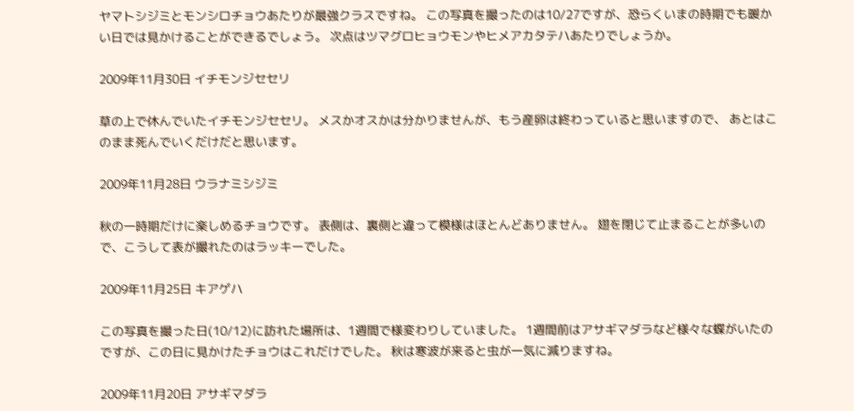ヤマトシジミとモンシロチョウあたりが最強クラスですね。 この写真を撮ったのは10/27ですが、恐らくいまの時期でも暖かい日では見かけることができるでしょう。 次点はツマグロヒョウモンやヒメアカタテハあたりでしょうか。

2009年11月30日 イチモンジセセリ

草の上で休んでいたイチモンジセセリ。 メスかオスかは分かりませんが、もう産卵は終わっていると思いますので、 あとはこのまま死んでいくだけだと思います。

2009年11月28日 ウラナミシジミ

秋の一時期だけに楽しめるチョウです。 表側は、裏側と違って模様はほとんどありません。 翅を閉じて止まることが多いので、こうして表が撮れたのはラッキーでした。

2009年11月25日 キアゲハ

この写真を撮った日(10/12)に訪れた場所は、1週間で様変わりしていました。 1週間前はアサギマダラなど様々な蝶がいたのですが、この日に見かけたチョウはこれだけでした。 秋は寒波が来ると虫が一気に減りますね。

2009年11月20日 アサギマダラ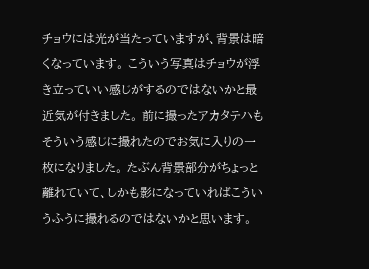チョウには光が当たっていますが、背景は暗くなっています。 こういう写真はチョウが浮き立っていい感じがするのではないかと最近気が付きました。 前に撮ったアカタテハもそういう感じに撮れたのでお気に入りの一枚になりました。 たぶん背景部分がちょっと離れていて、しかも影になっていればこういうふうに撮れるのではないかと思います。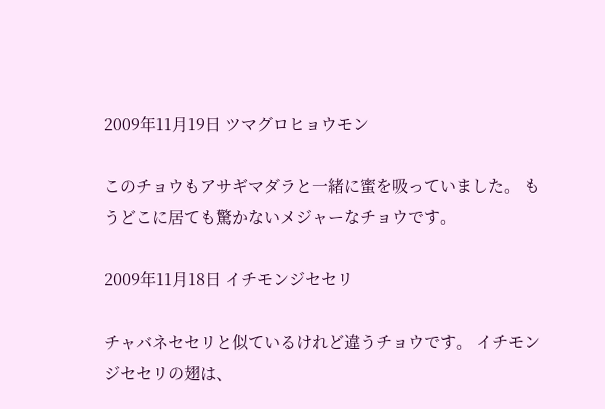2009年11月19日 ツマグロヒョウモン

このチョウもアサギマダラと一緒に蜜を吸っていました。 もうどこに居ても驚かないメジャーなチョウです。

2009年11月18日 イチモンジセセリ

チャバネセセリと似ているけれど違うチョウです。 イチモンジセセリの翅は、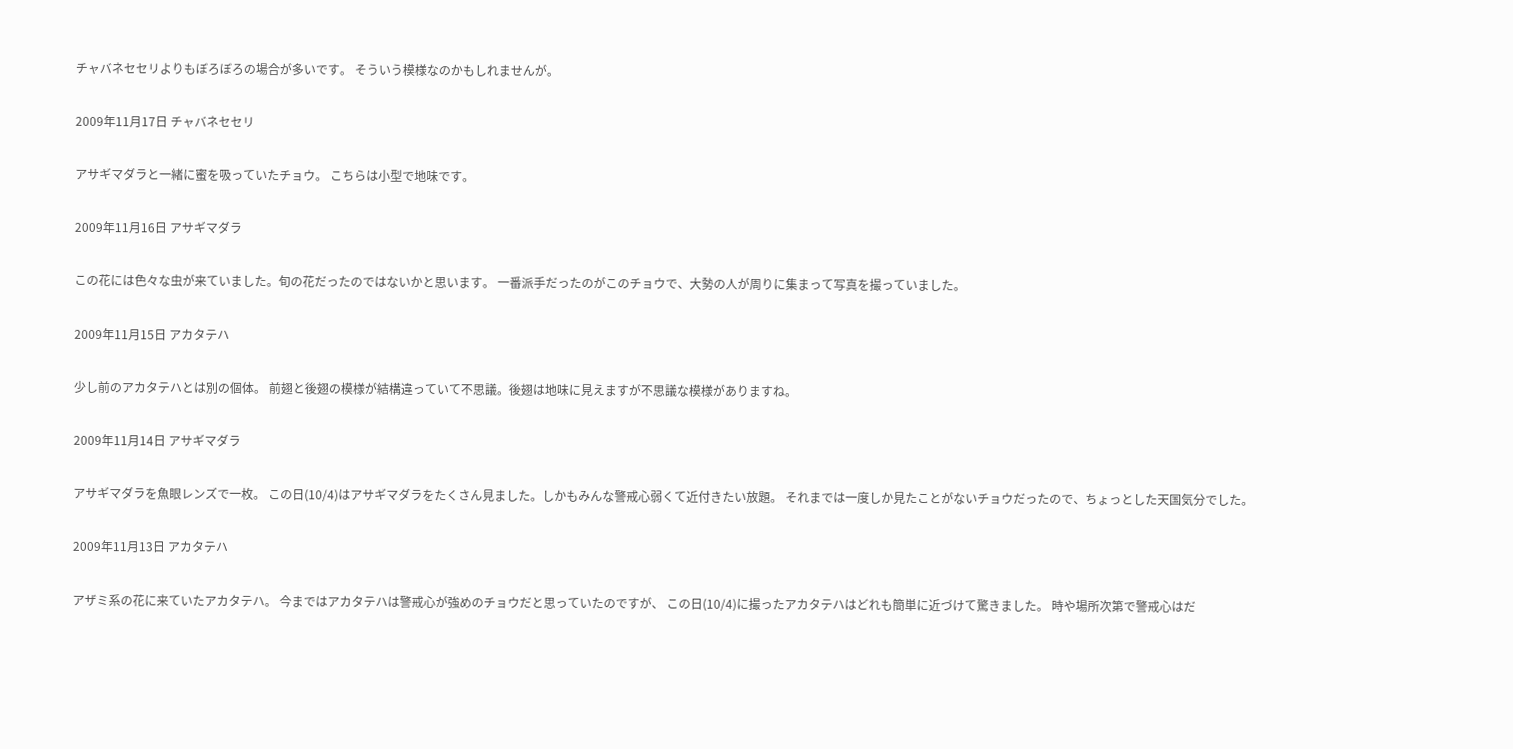チャバネセセリよりもぼろぼろの場合が多いです。 そういう模様なのかもしれませんが。

2009年11月17日 チャバネセセリ

アサギマダラと一緒に蜜を吸っていたチョウ。 こちらは小型で地味です。

2009年11月16日 アサギマダラ

この花には色々な虫が来ていました。旬の花だったのではないかと思います。 一番派手だったのがこのチョウで、大勢の人が周りに集まって写真を撮っていました。

2009年11月15日 アカタテハ

少し前のアカタテハとは別の個体。 前翅と後翅の模様が結構違っていて不思議。後翅は地味に見えますが不思議な模様がありますね。

2009年11月14日 アサギマダラ

アサギマダラを魚眼レンズで一枚。 この日(10/4)はアサギマダラをたくさん見ました。しかもみんな警戒心弱くて近付きたい放題。 それまでは一度しか見たことがないチョウだったので、ちょっとした天国気分でした。

2009年11月13日 アカタテハ

アザミ系の花に来ていたアカタテハ。 今まではアカタテハは警戒心が強めのチョウだと思っていたのですが、 この日(10/4)に撮ったアカタテハはどれも簡単に近づけて驚きました。 時や場所次第で警戒心はだ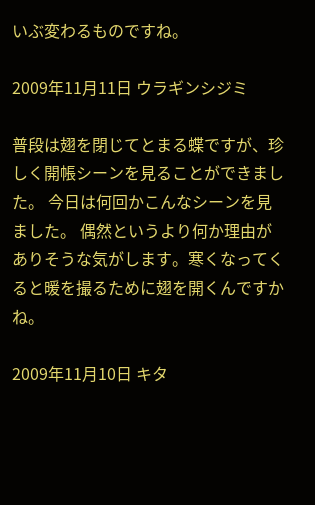いぶ変わるものですね。

2009年11月11日 ウラギンシジミ

普段は翅を閉じてとまる蝶ですが、珍しく開帳シーンを見ることができました。 今日は何回かこんなシーンを見ました。 偶然というより何か理由がありそうな気がします。寒くなってくると暖を撮るために翅を開くんですかね。

2009年11月10日 キタ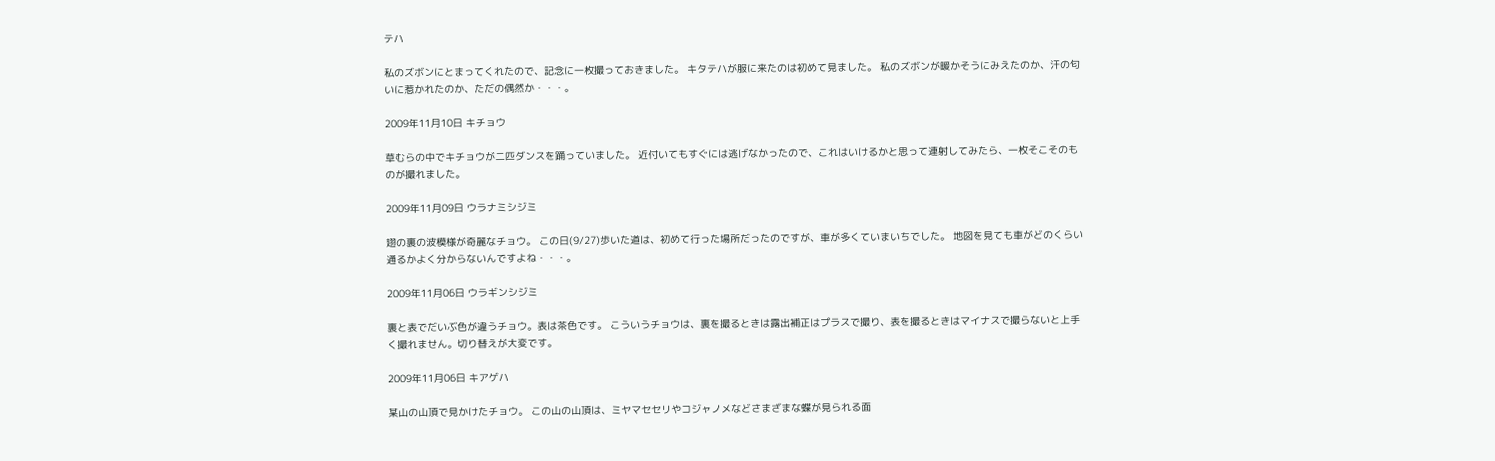テハ

私のズボンにとまってくれたので、記念に一枚撮っておきました。 キタテハが服に来たのは初めて見ました。 私のズボンが暖かそうにみえたのか、汗の匂いに惹かれたのか、ただの偶然か・・・。

2009年11月10日 キチョウ

草むらの中でキチョウが二匹ダンスを踊っていました。 近付いてもすぐには逃げなかったので、これはいけるかと思って連射してみたら、一枚そこそのものが撮れました。

2009年11月09日 ウラナミシジミ

翅の裏の波模様が奇麗なチョウ。 この日(9/27)歩いた道は、初めて行った場所だったのですが、車が多くていまいちでした。 地図を見ても車がどのくらい通るかよく分からないんですよね・・・。

2009年11月06日 ウラギンシジミ

裏と表でだいぶ色が違うチョウ。表は茶色です。 こういうチョウは、裏を撮るときは露出補正はプラスで撮り、表を撮るときはマイナスで撮らないと上手く撮れません。切り替えが大変です。

2009年11月06日 キアゲハ

某山の山頂で見かけたチョウ。 この山の山頂は、ミヤマセセリやコジャノメなどさまざまな蝶が見られる面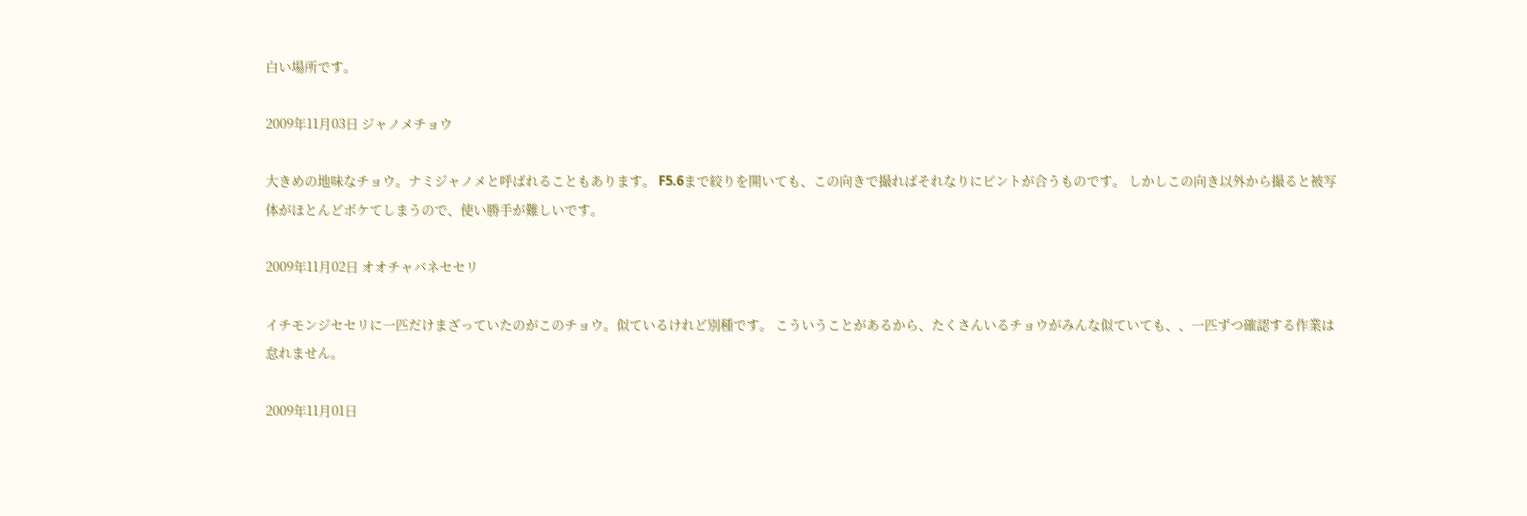白い場所です。

2009年11月03日 ジャノメチョウ

大きめの地味なチョウ。ナミジャノメと呼ばれることもあります。 F5.6まで絞りを開いても、この向きで撮ればそれなりにピントが合うものです。 しかしこの向き以外から撮ると被写体がほとんどボケてしまうので、使い勝手が難しいです。

2009年11月02日 オオチャバネセセリ

イチモンジセセリに一匹だけまざっていたのがこのチョウ。似ているけれど別種です。 こういうことがあるから、たくさんいるチョウがみんな似ていても、、一匹ずつ確認する作業は怠れません。

2009年11月01日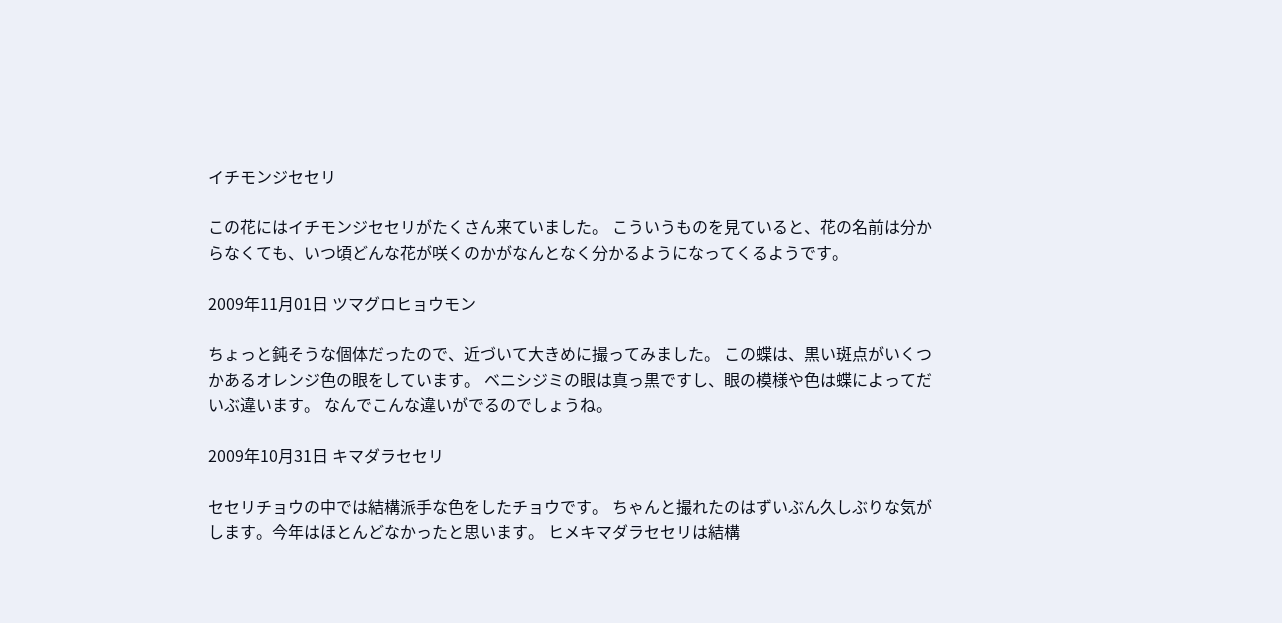イチモンジセセリ

この花にはイチモンジセセリがたくさん来ていました。 こういうものを見ていると、花の名前は分からなくても、いつ頃どんな花が咲くのかがなんとなく分かるようになってくるようです。

2009年11月01日 ツマグロヒョウモン

ちょっと鈍そうな個体だったので、近づいて大きめに撮ってみました。 この蝶は、黒い斑点がいくつかあるオレンジ色の眼をしています。 ベニシジミの眼は真っ黒ですし、眼の模様や色は蝶によってだいぶ違います。 なんでこんな違いがでるのでしょうね。

2009年10月31日 キマダラセセリ

セセリチョウの中では結構派手な色をしたチョウです。 ちゃんと撮れたのはずいぶん久しぶりな気がします。今年はほとんどなかったと思います。 ヒメキマダラセセリは結構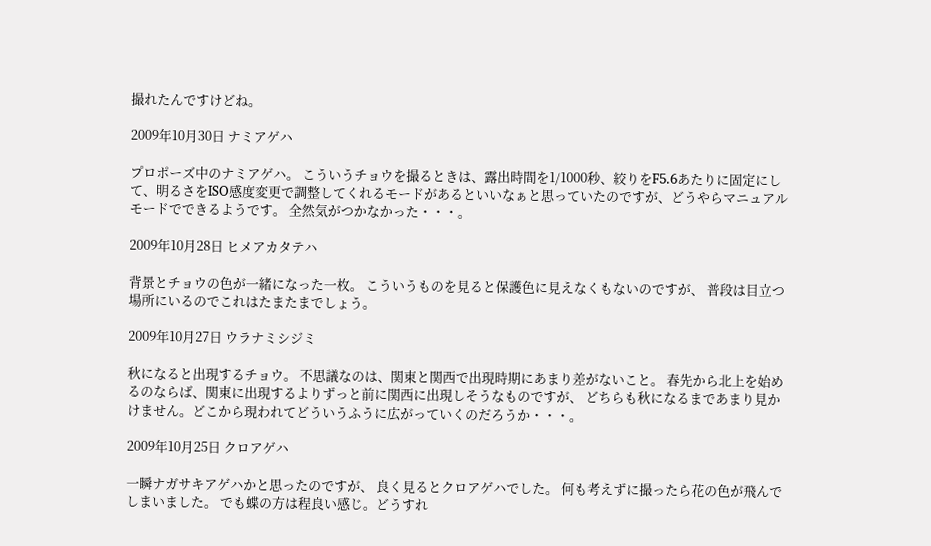撮れたんですけどね。

2009年10月30日 ナミアゲハ

プロポーズ中のナミアゲハ。 こういうチョウを撮るときは、露出時間を1/1000秒、絞りをF5.6あたりに固定にして、明るさをISO感度変更で調整してくれるモードがあるといいなぁと思っていたのですが、どうやらマニュアルモードでできるようです。 全然気がつかなかった・・・。

2009年10月28日 ヒメアカタテハ

背景とチョウの色が一緒になった一枚。 こういうものを見ると保護色に見えなくもないのですが、 普段は目立つ場所にいるのでこれはたまたまでしょう。

2009年10月27日 ウラナミシジミ

秋になると出現するチョウ。 不思議なのは、関東と関西で出現時期にあまり差がないこと。 春先から北上を始めるのならば、関東に出現するよりずっと前に関西に出現しそうなものですが、 どちらも秋になるまであまり見かけません。どこから現われてどういうふうに広がっていくのだろうか・・・。

2009年10月25日 クロアゲハ

一瞬ナガサキアゲハかと思ったのですが、 良く見るとクロアゲハでした。 何も考えずに撮ったら花の色が飛んでしまいました。 でも蝶の方は程良い感じ。どうすれ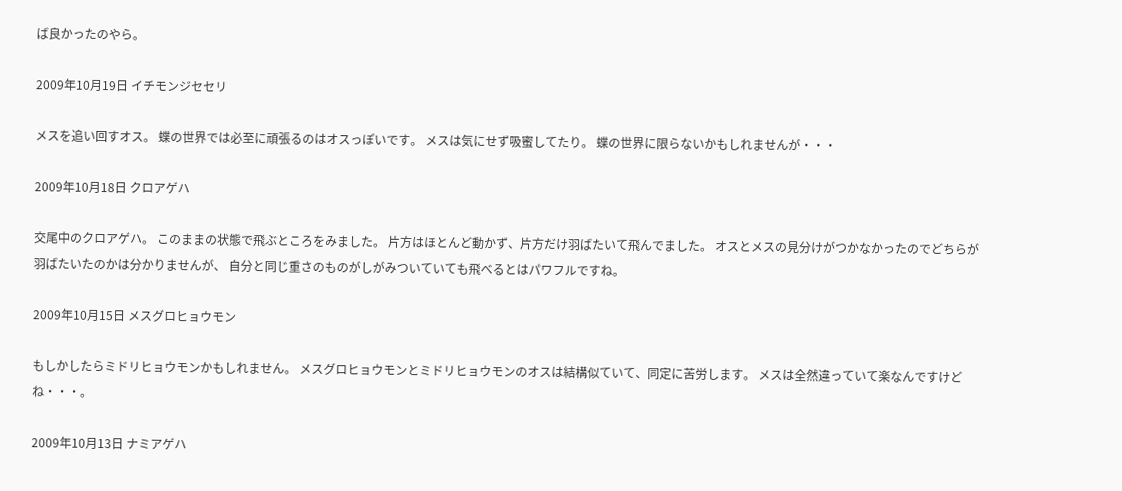ば良かったのやら。

2009年10月19日 イチモンジセセリ

メスを追い回すオス。 蝶の世界では必至に頑張るのはオスっぽいです。 メスは気にせず吸蜜してたり。 蝶の世界に限らないかもしれませんが・・・

2009年10月18日 クロアゲハ

交尾中のクロアゲハ。 このままの状態で飛ぶところをみました。 片方はほとんど動かず、片方だけ羽ばたいて飛んでました。 オスとメスの見分けがつかなかったのでどちらが羽ばたいたのかは分かりませんが、 自分と同じ重さのものがしがみついていても飛べるとはパワフルですね。

2009年10月15日 メスグロヒョウモン

もしかしたらミドリヒョウモンかもしれません。 メスグロヒョウモンとミドリヒョウモンのオスは結構似ていて、同定に苦労します。 メスは全然違っていて楽なんですけどね・・・。

2009年10月13日 ナミアゲハ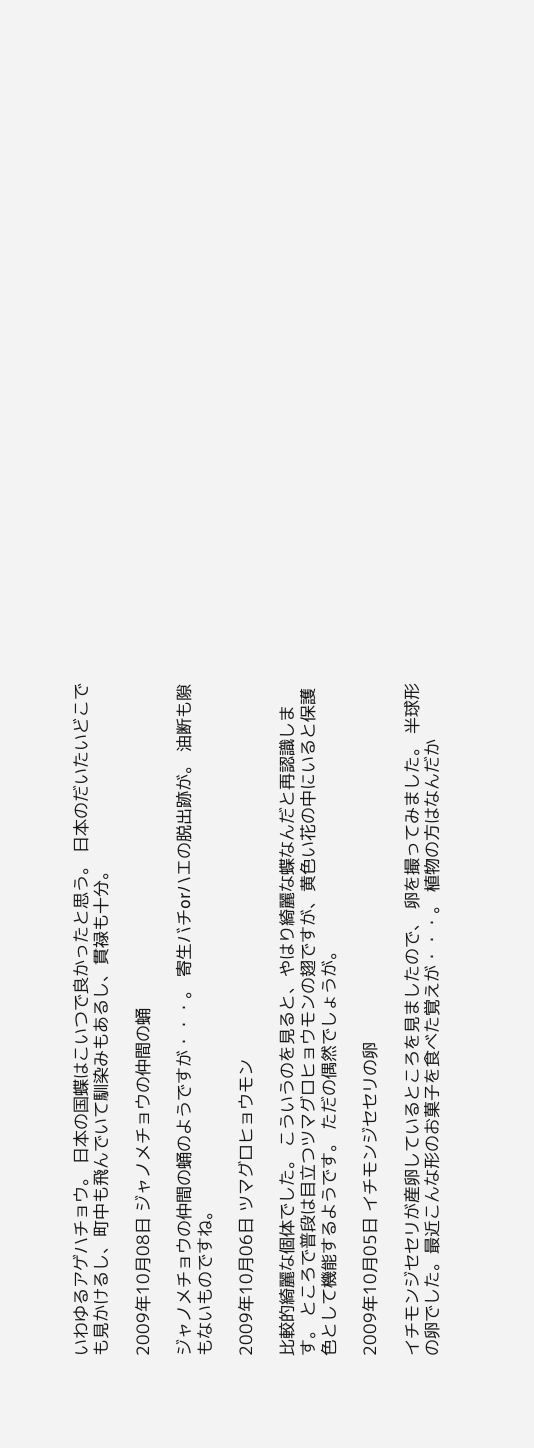いわゆるアゲハチョウ。 日本の国蝶はこいつで良かったと思う。 日本のだいたいどこでも見かけるし、町中も飛んでいて馴染みもあるし、貫禄も十分。

2009年10月08日 ジャノメチョウの仲間の蛹

ジャノメチョウの仲間の蛹のようですが・・・。 寄生バチorハエの脱出跡が。 油断も隙もないものですね。

2009年10月06日 ツマグロヒョウモン

比較的綺麗な個体でした。 こういうのを見ると、やはり綺麗な蝶なんだと再認識します。 ところで普段は目立つツマグロヒョウモンの翅ですが、黄色い花の中にいると保護色として機能するようです。 ただの偶然でしょうが。

2009年10月05日 イチモンジセセリの卵

イチモンジセセリが産卵しているところを見ましたので、 卵を撮ってみました。 半球形の卵でした。最近こんな形のお菓子を食べた覚えが・・・。 植物の方はなんだか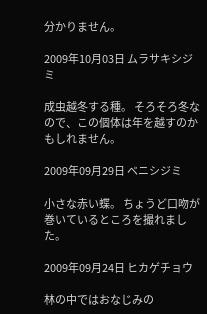分かりません。

2009年10月03日 ムラサキシジミ

成虫越冬する種。 そろそろ冬なので、この個体は年を越すのかもしれません。

2009年09月29日 ベニシジミ

小さな赤い蝶。 ちょうど口吻が巻いているところを撮れました。

2009年09月24日 ヒカゲチョウ

林の中ではおなじみの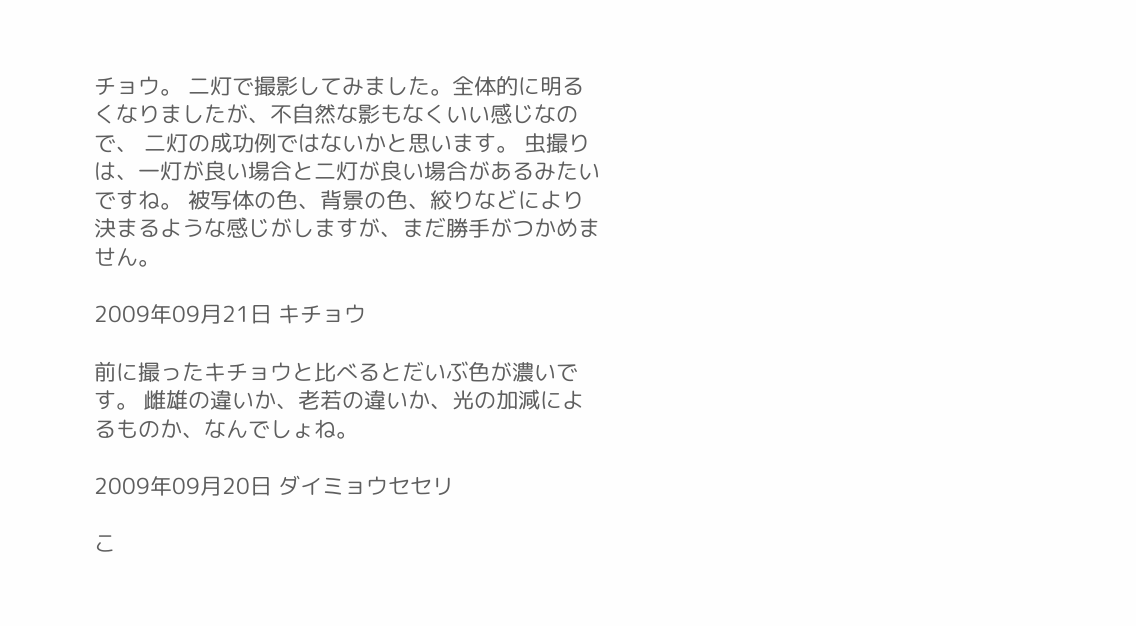チョウ。 二灯で撮影してみました。全体的に明るくなりましたが、不自然な影もなくいい感じなので、 二灯の成功例ではないかと思います。 虫撮りは、一灯が良い場合と二灯が良い場合があるみたいですね。 被写体の色、背景の色、絞りなどにより決まるような感じがしますが、まだ勝手がつかめません。

2009年09月21日 キチョウ

前に撮ったキチョウと比べるとだいぶ色が濃いです。 雌雄の違いか、老若の違いか、光の加減によるものか、なんでしょね。

2009年09月20日 ダイミョウセセリ

こ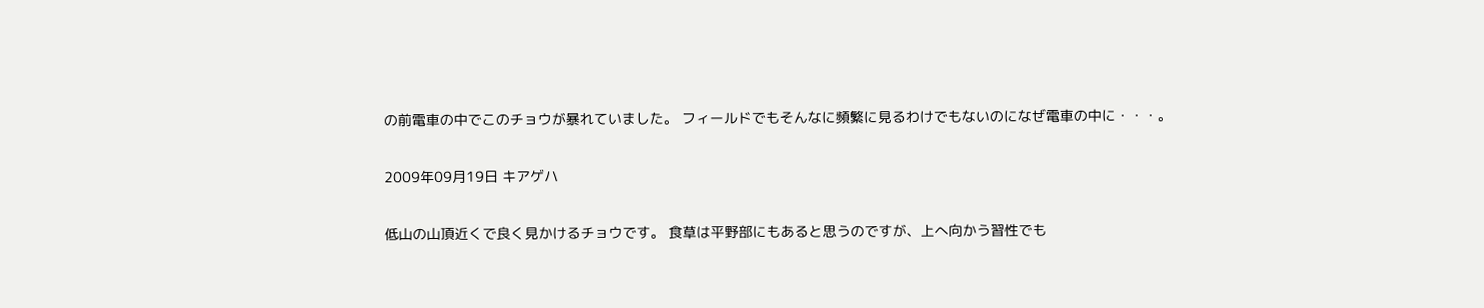の前電車の中でこのチョウが暴れていました。 フィールドでもそんなに頻繁に見るわけでもないのになぜ電車の中に・・・。

2009年09月19日 キアゲハ

低山の山頂近くで良く見かけるチョウです。 食草は平野部にもあると思うのですが、上へ向かう習性でも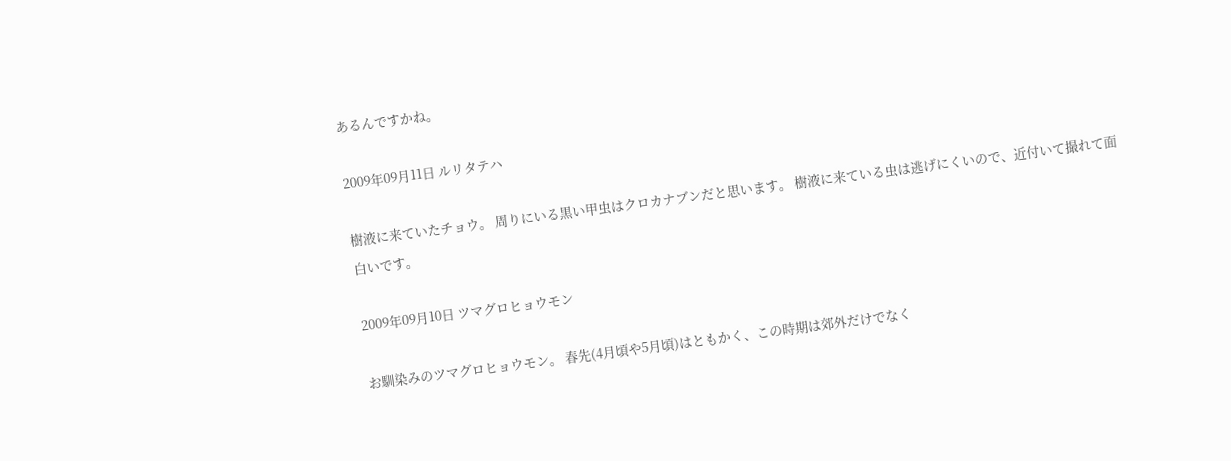あるんですかね。

2009年09月11日 ルリタテハ

樹液に来ていたチョウ。 周りにいる黒い甲虫はクロカナブンだと思います。 樹液に来ている虫は逃げにくいので、近付いて撮れて面白いです。

2009年09月10日 ツマグロヒョウモン

お馴染みのツマグロヒョウモン。 春先(4月頃や5月頃)はともかく、この時期は郊外だけでなく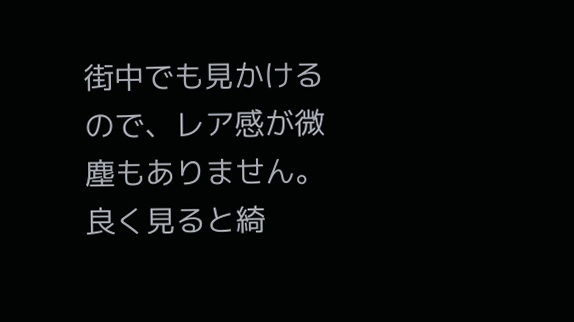街中でも見かけるので、レア感が微塵もありません。 良く見ると綺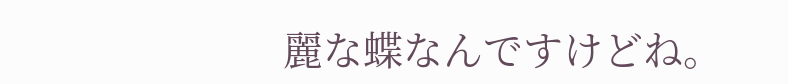麗な蝶なんですけどね。